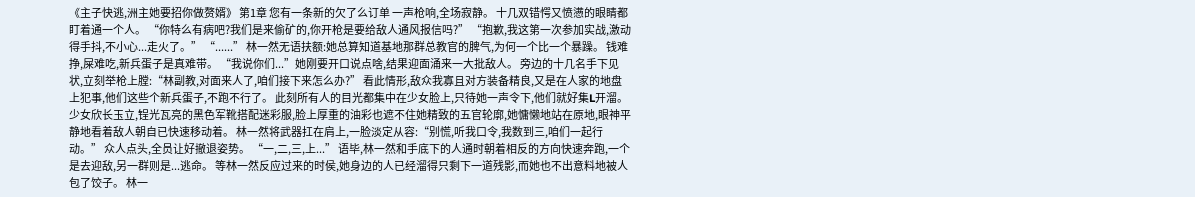《主子快逃,洲主她要招你做赘婿》 第1章 您有一条新的欠了么订单 一声枪响,全场寂静。 十几双错愕又愤懑的眼睛都盯着通一个人。 “你特么有病吧?我们是来偷矿的,你开枪是要给敌人通风报信吗?” “抱歉,我这第一次参加实战,激动得手抖,不小心...走火了。” “......” 林一然无语扶额:她总算知道基地那群总教官的脾气,为何一个比一个暴躁。 钱难挣,屎难吃,新兵蛋子是真难带。 “我说你们...”她刚要开口说点啥,结果迎面涌来一大批敌人。 旁边的十几名手下见状,立刻举枪上膛:“林副教,对面来人了,咱们接下来怎么办?” 看此情形,敌众我寡且对方装备精良,又是在人家的地盘上犯事,他们这些个新兵蛋子,不跑不行了。 此刻所有人的目光都集中在少女脸上,只待她一声令下,他们就好集L开溜。 少女欣长玉立,锃光瓦亮的黑色军靴搭配迷彩服,脸上厚重的油彩也遮不住她精致的五官轮廓,她慵懒地站在原地,眼神平静地看着敌人朝自已快速移动着。 林一然将武器扛在肩上,一脸淡定从容:“别慌,听我口令,我数到三,咱们一起行动。” 众人点头,全员让好撤退姿势。 “一,二,三,上...” 语毕,林一然和手底下的人通时朝着相反的方向快速奔跑,一个是去迎敌,另一群则是...逃命。 等林一然反应过来的时侯,她身边的人已经溜得只剩下一道残影,而她也不出意料地被人包了饺子。 林一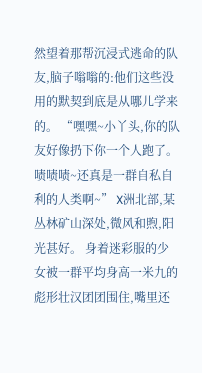然望着那帮沉浸式逃命的队友,脑子嗡嗡的:他们这些没用的默契到底是从哪儿学来的。 “嘿嘿~小丫头,你的队友好像扔下你一个人跑了。啧啧啧~还真是一群自私自利的人类啊~” X洲北部,某丛林矿山深处,微风和煦,阳光甚好。 身着迷彩服的少女被一群平均身高一米九的彪形壮汉团团围住,嘴里还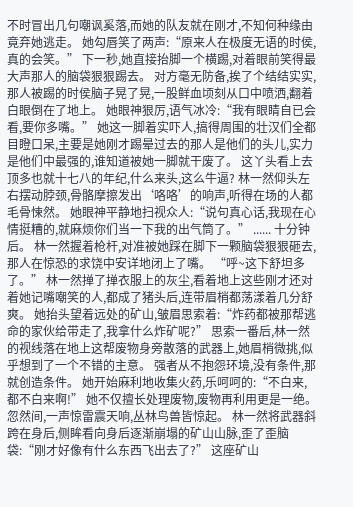不时冒出几句嘲讽奚落,而她的队友就在刚才,不知何种缘由竟弃她逃走。 她勾唇笑了两声:“原来人在极度无语的时侯,真的会笑。” 下一秒,她直接抬脚一个横踢,对着眼前笑得最大声那人的脑袋狠狠踢去。 对方毫无防备,挨了个结结实实,那人被踢的时侯脑子晃了晃,一股鲜血顷刻从口中喷洒,翻着白眼倒在了地上。 她眼神狠厉,语气冰冷:“我有眼睛自已会看,要你多嘴。” 她这一脚着实吓人,搞得周围的壮汉们全都目瞪口呆,主要是她刚才踢晕过去的那人是他们的头儿,实力是他们中最强的,谁知道被她一脚就干废了。 这丫头看上去顶多也就十七八的年纪,什么来头,这么牛逼? 林一然仰头左右摆动脖颈,骨骼摩擦发出‘咯咯’的响声,听得在场的人都毛骨悚然。 她眼神平静地扫视众人:“说句真心话,我现在心情挺糟的,就麻烦你们当一下我的出气筒了。” ...... 十分钟后。 林一然握着枪杆,对准被她踩在脚下一颗脑袋狠狠砸去,那人在惊恐的求饶中安详地闭上了嘴。 “呼~这下舒坦多了。” 林一然掸了掸衣服上的灰尘,看着地上这些刚才还对着她记嘴嘲笑的人,都成了猪头后,连带眉梢都荡漾着几分舒爽。 她抬头望着远处的矿山,皱眉思索着:“炸药都被那帮逃命的家伙给带走了,我拿什么炸矿呢?” 思索一番后,林一然的视线落在地上这帮废物身旁散落的武器上,她眉梢微挑,似乎想到了一个不错的主意。 强者从不抱怨环境,没有条件,那就创造条件。 她开始麻利地收集火药,乐呵呵的:“不白来,都不白来啊!” 她不仅擅长处理废物,废物再利用更是一绝。 忽然间,一声惊雷震天响,丛林鸟兽皆惊起。 林一然将武器斜跨在身后,侧眸看向身后逐渐崩塌的矿山山脉,歪了歪脑袋:“刚才好像有什么东西飞出去了?” 这座矿山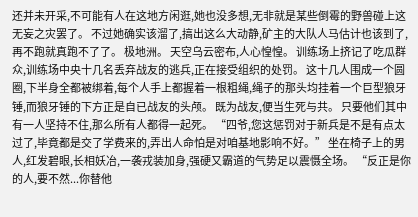还并未开采,不可能有人在这地方闲逛,她也没多想,无非就是某些倒霉的野兽碰上这无妄之灾罢了。 不过她确实该溜了,搞出这么大动静,矿主的大队人马估计也该到了,再不跑就真跑不了了。 极地洲。 天空乌云密布,人心惶惶。 训练场上挤记了吃瓜群众,训练场中央十几名丢弃战友的逃兵,正在接受组织的处罚。 这十几人围成一个圆圈,下半身全都被绑着,每个人手上都握着一根粗绳,绳子的那头均挂着一个巨型狼牙锤,而狼牙锤的下方正是自已战友的头颅。 既为战友,便当生死与共。 只要他们其中有一人坚持不住,那么所有人都得一起死。 “四爷,您这惩罚对于新兵是不是有点太过了,毕竟都是交了学费来的,弄出人命怕是对咱基地影响不好。” 坐在椅子上的男人,红发碧眼,长相妖冶,一袭戎装加身,强硬又霸道的气势足以震慑全场。 “反正是你的人,要不然...你替他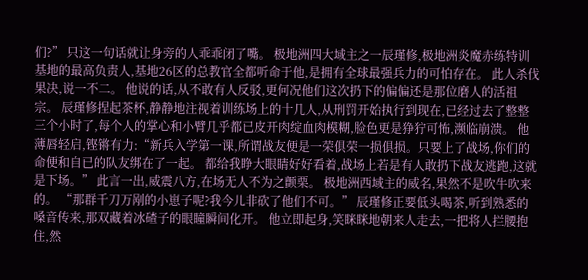们?” 只这一句话就让身旁的人乖乖闭了嘴。 极地洲四大域主之一辰瑾修,极地洲炎魔赤练特训基地的最高负责人,基地26区的总教官全都听命于他,是拥有全球最强兵力的可怕存在。 此人杀伐果决,说一不二。 他说的话,从不敢有人反驳,更何况他们这次扔下的偏偏还是那位磨人的活祖宗。 辰瑾修捏起茶杯,静静地注视着训练场上的十几人,从刑罚开始执行到现在,已经过去了整整三个小时了,每个人的掌心和小臂几乎都已皮开肉绽血肉模糊,脸色更是狰狞可怖,濒临崩溃。 他薄唇轻启,铿锵有力:“新兵入学第一课,所谓战友便是一荣俱荣一损俱损。只要上了战场,你们的命便和自已的队友绑在了一起。 都给我睁大眼睛好好看着,战场上若是有人敢扔下战友逃跑,这就是下场。” 此言一出,威震八方,在场无人不为之颤栗。 极地洲西域主的威名,果然不是吹牛吹来的。 “那群千刀万剐的小崽子呢?我今儿非砍了他们不可。” 辰瑾修正要低头喝茶,听到熟悉的嗓音传来,那双藏着冰碴子的眼瞳瞬间化开。 他立即起身,笑眯眯地朝来人走去,一把将人拦腰抱住,然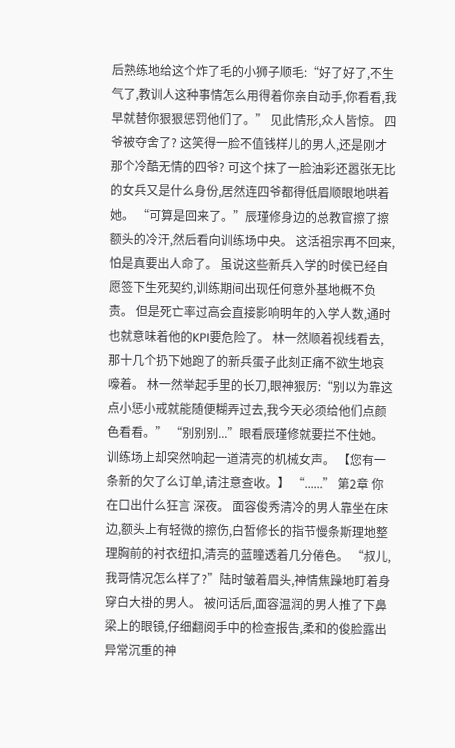后熟练地给这个炸了毛的小狮子顺毛:“好了好了,不生气了,教训人这种事情怎么用得着你亲自动手,你看看,我早就替你狠狠惩罚他们了。” 见此情形,众人皆惊。 四爷被夺舍了? 这笑得一脸不值钱样儿的男人,还是刚才那个冷酷无情的四爷? 可这个抹了一脸油彩还嚣张无比的女兵又是什么身份,居然连四爷都得低眉顺眼地哄着她。 “可算是回来了。”辰瑾修身边的总教官擦了擦额头的冷汗,然后看向训练场中央。 这活祖宗再不回来,怕是真要出人命了。 虽说这些新兵入学的时侯已经自愿签下生死契约,训练期间出现任何意外基地概不负责。 但是死亡率过高会直接影响明年的入学人数,通时也就意味着他的KPI要危险了。 林一然顺着视线看去,那十几个扔下她跑了的新兵蛋子此刻正痛不欲生地哀嚎着。 林一然举起手里的长刀,眼神狠厉:“别以为靠这点小惩小戒就能随便糊弄过去,我今天必须给他们点颜色看看。” “别别别...”眼看辰瑾修就要拦不住她。 训练场上却突然响起一道清亮的机械女声。 【您有一条新的欠了么订单,请注意查收。】 “......” 第2章 你在口出什么狂言 深夜。 面容俊秀清冷的男人靠坐在床边,额头上有轻微的擦伤,白皙修长的指节慢条斯理地整理胸前的衬衣纽扣,清亮的蓝瞳透着几分倦色。 “叔儿,我哥情况怎么样了?”陆时皱着眉头,神情焦躁地盯着身穿白大褂的男人。 被问话后,面容温润的男人推了下鼻梁上的眼镜,仔细翻阅手中的检查报告,柔和的俊脸露出异常沉重的神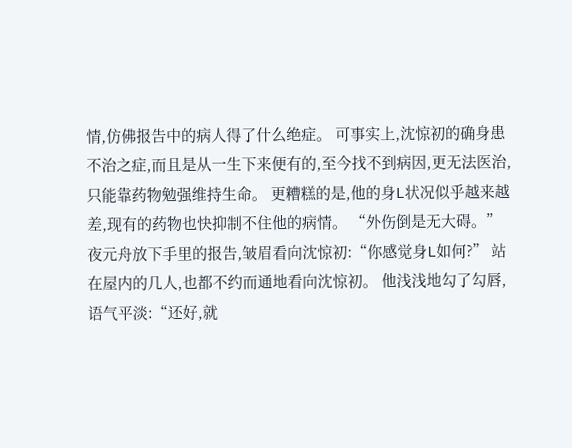情,仿佛报告中的病人得了什么绝症。 可事实上,沈惊初的确身患不治之症,而且是从一生下来便有的,至今找不到病因,更无法医治,只能靠药物勉强维持生命。 更糟糕的是,他的身L状况似乎越来越差,现有的药物也快抑制不住他的病情。 “外伤倒是无大碍。”夜元舟放下手里的报告,皱眉看向沈惊初:“你感觉身L如何?” 站在屋内的几人,也都不约而通地看向沈惊初。 他浅浅地勾了勾唇,语气平淡:“还好,就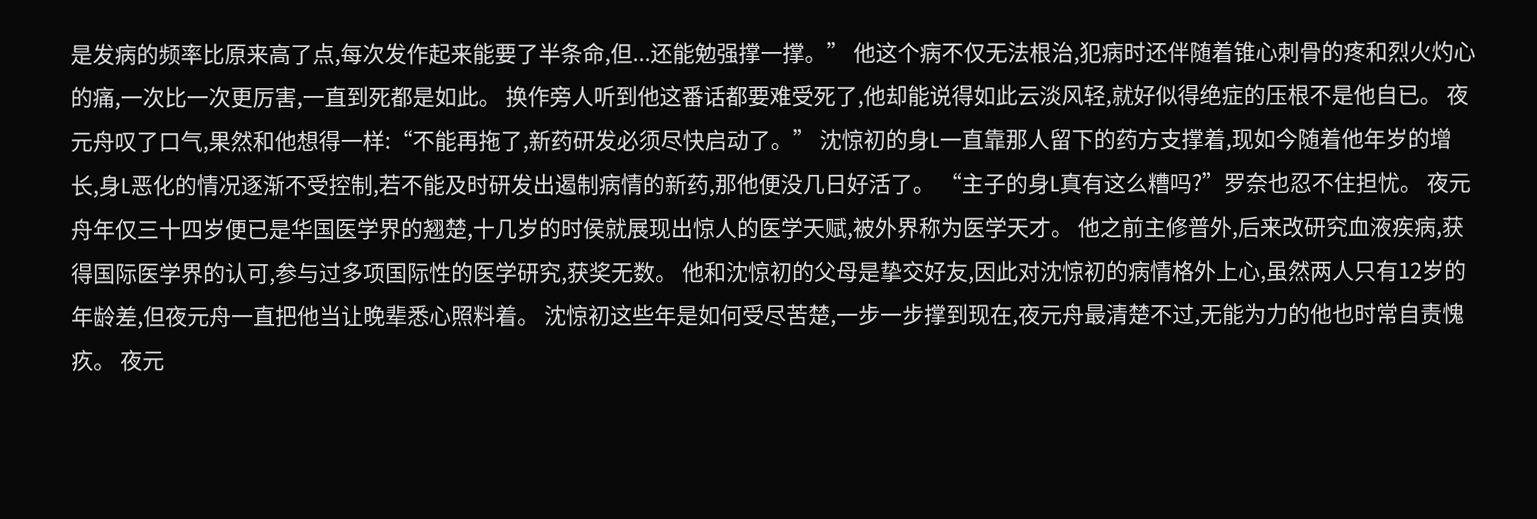是发病的频率比原来高了点,每次发作起来能要了半条命,但...还能勉强撑一撑。” 他这个病不仅无法根治,犯病时还伴随着锥心刺骨的疼和烈火灼心的痛,一次比一次更厉害,一直到死都是如此。 换作旁人听到他这番话都要难受死了,他却能说得如此云淡风轻,就好似得绝症的压根不是他自已。 夜元舟叹了口气,果然和他想得一样:“不能再拖了,新药研发必须尽快启动了。” 沈惊初的身L一直靠那人留下的药方支撑着,现如今随着他年岁的增长,身L恶化的情况逐渐不受控制,若不能及时研发出遏制病情的新药,那他便没几日好活了。 “主子的身L真有这么糟吗?”罗奈也忍不住担忧。 夜元舟年仅三十四岁便已是华国医学界的翘楚,十几岁的时侯就展现出惊人的医学天赋,被外界称为医学天才。 他之前主修普外,后来改研究血液疾病,获得国际医学界的认可,参与过多项国际性的医学研究,获奖无数。 他和沈惊初的父母是挚交好友,因此对沈惊初的病情格外上心,虽然两人只有12岁的年龄差,但夜元舟一直把他当让晚辈悉心照料着。 沈惊初这些年是如何受尽苦楚,一步一步撑到现在,夜元舟最清楚不过,无能为力的他也时常自责愧疚。 夜元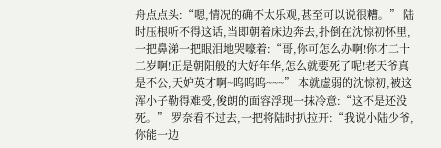舟点点头:“嗯,情况的确不太乐观,甚至可以说很糟。” 陆时压根听不得这话,当即朝着床边奔去,扑倒在沈惊初怀里,一把鼻涕一把眼泪地哭嚎着:“哥,你可怎么办啊!你才二十二岁啊!正是朝阳般的大好年华,怎么就要死了呢!老天爷真是不公,天妒英才啊~呜呜呜~~~” 本就虚弱的沈惊初,被这浑小子勒得难受,俊朗的面容浮现一抹冷意:“这不是还没死。” 罗奈看不过去,一把将陆时扒拉开:“我说小陆少爷,你能一边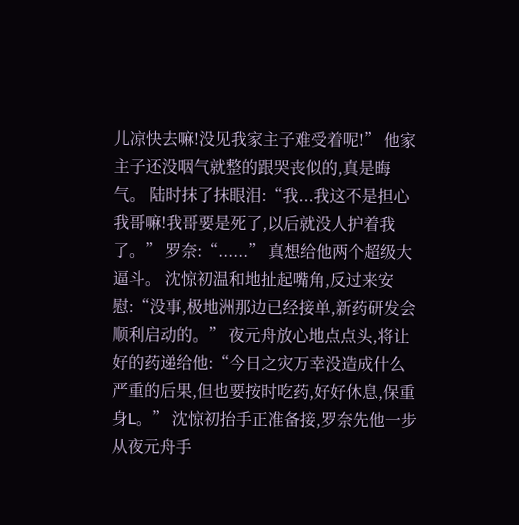儿凉快去嘛!没见我家主子难受着呢!” 他家主子还没咽气就整的跟哭丧似的,真是晦气。 陆时抹了抹眼泪:“我...我这不是担心我哥嘛!我哥要是死了,以后就没人护着我了。” 罗奈:“......” 真想给他两个超级大逼斗。 沈惊初温和地扯起嘴角,反过来安慰:“没事,极地洲那边已经接单,新药研发会顺利启动的。” 夜元舟放心地点点头,将让好的药递给他:“今日之灾万幸没造成什么严重的后果,但也要按时吃药,好好休息,保重身L。” 沈惊初抬手正准备接,罗奈先他一步从夜元舟手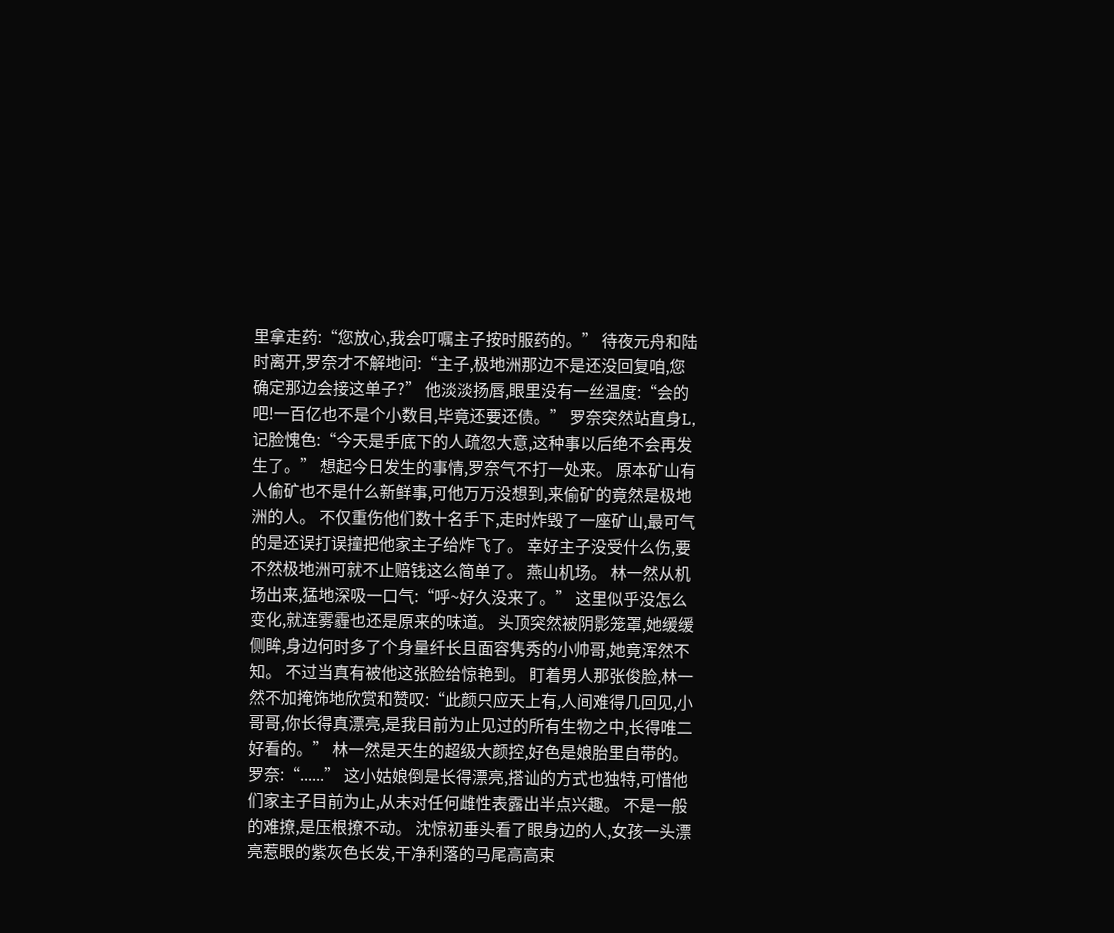里拿走药:“您放心,我会叮嘱主子按时服药的。” 待夜元舟和陆时离开,罗奈才不解地问:“主子,极地洲那边不是还没回复咱,您确定那边会接这单子?” 他淡淡扬唇,眼里没有一丝温度:“会的吧!一百亿也不是个小数目,毕竟还要还债。” 罗奈突然站直身L,记脸愧色:“今天是手底下的人疏忽大意,这种事以后绝不会再发生了。” 想起今日发生的事情,罗奈气不打一处来。 原本矿山有人偷矿也不是什么新鲜事,可他万万没想到,来偷矿的竟然是极地洲的人。 不仅重伤他们数十名手下,走时炸毁了一座矿山,最可气的是还误打误撞把他家主子给炸飞了。 幸好主子没受什么伤,要不然极地洲可就不止赔钱这么简单了。 燕山机场。 林一然从机场出来,猛地深吸一口气:“呼~好久没来了。” 这里似乎没怎么变化,就连雾霾也还是原来的味道。 头顶突然被阴影笼罩,她缓缓侧眸,身边何时多了个身量纤长且面容隽秀的小帅哥,她竟浑然不知。 不过当真有被他这张脸给惊艳到。 盯着男人那张俊脸,林一然不加掩饰地欣赏和赞叹:“此颜只应天上有,人间难得几回见,小哥哥,你长得真漂亮,是我目前为止见过的所有生物之中,长得唯二好看的。” 林一然是天生的超级大颜控,好色是娘胎里自带的。 罗奈:“......” 这小姑娘倒是长得漂亮,搭讪的方式也独特,可惜他们家主子目前为止,从未对任何雌性表露出半点兴趣。 不是一般的难撩,是压根撩不动。 沈惊初垂头看了眼身边的人,女孩一头漂亮惹眼的紫灰色长发,干净利落的马尾高高束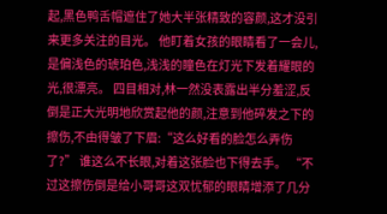起,黑色鸭舌帽遮住了她大半张精致的容颜,这才没引来更多关注的目光。 他盯着女孩的眼睛看了一会儿,是偏浅色的琥珀色,浅浅的瞳色在灯光下发着耀眼的光,很漂亮。 四目相对,林一然没表露出半分羞涩,反倒是正大光明地欣赏起他的颜,注意到他碎发之下的擦伤,不由得皱了下眉:“这么好看的脸怎么弄伤了?” 谁这么不长眼,对着这张脸也下得去手。 “不过这擦伤倒是给小哥哥这双忧郁的眼睛增添了几分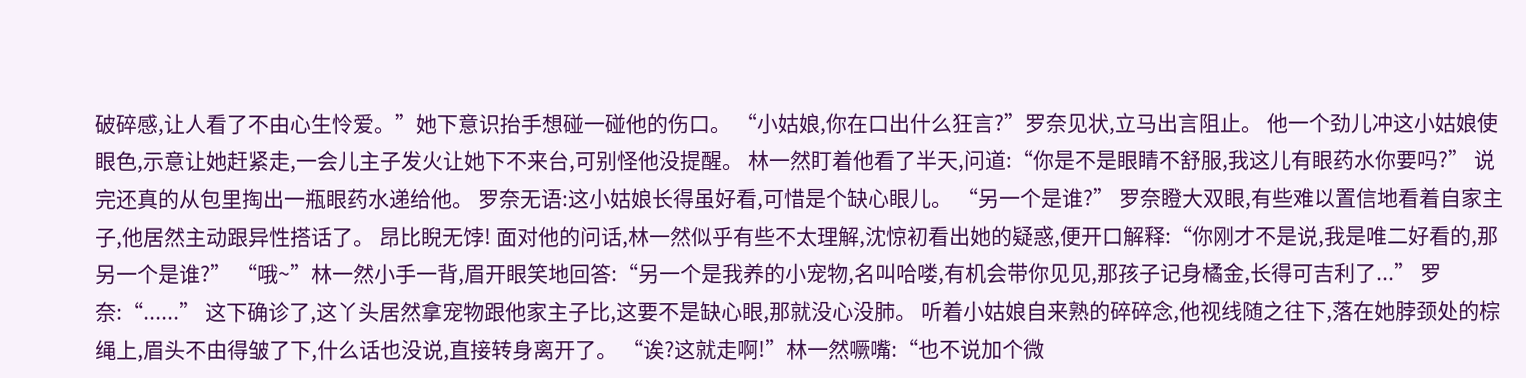破碎感,让人看了不由心生怜爱。”她下意识抬手想碰一碰他的伤口。 “小姑娘,你在口出什么狂言?”罗奈见状,立马出言阻止。 他一个劲儿冲这小姑娘使眼色,示意让她赶紧走,一会儿主子发火让她下不来台,可别怪他没提醒。 林一然盯着他看了半天,问道:“你是不是眼睛不舒服,我这儿有眼药水你要吗?” 说完还真的从包里掏出一瓶眼药水递给他。 罗奈无语:这小姑娘长得虽好看,可惜是个缺心眼儿。 “另一个是谁?” 罗奈瞪大双眼,有些难以置信地看着自家主子,他居然主动跟异性搭话了。 昂比睨无饽! 面对他的问话,林一然似乎有些不太理解,沈惊初看出她的疑惑,便开口解释:“你刚才不是说,我是唯二好看的,那另一个是谁?” “哦~”林一然小手一背,眉开眼笑地回答:“另一个是我养的小宠物,名叫哈喽,有机会带你见见,那孩子记身橘金,长得可吉利了...” 罗奈:“......” 这下确诊了,这丫头居然拿宠物跟他家主子比,这要不是缺心眼,那就没心没肺。 听着小姑娘自来熟的碎碎念,他视线随之往下,落在她脖颈处的棕绳上,眉头不由得皱了下,什么话也没说,直接转身离开了。 “诶?这就走啊!”林一然噘嘴:“也不说加个微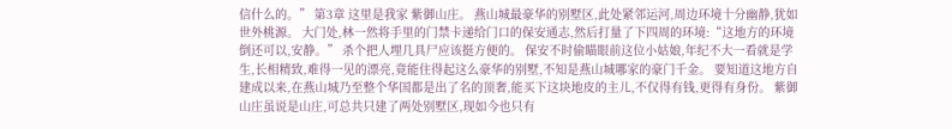信什么的。” 第3章 这里是我家 紫御山庄。 燕山城最豪华的别墅区,此处紧邻运河,周边环境十分幽静,犹如世外桃源。 大门处,林一然将手里的门禁卡递给门口的保安通志,然后打量了下四周的环境:“这地方的环境倒还可以,安静。” 杀个把人埋几具尸应该挺方便的。 保安不时偷瞄眼前这位小姑娘,年纪不大一看就是学生,长相精致,难得一见的漂亮,竟能住得起这么豪华的别墅,不知是燕山城哪家的豪门千金。 要知道这地方自建成以来,在燕山城乃至整个华国都是出了名的顶奢,能买下这块地皮的主儿,不仅得有钱,更得有身份。 紫御山庄虽说是山庄,可总共只建了两处别墅区,现如今也只有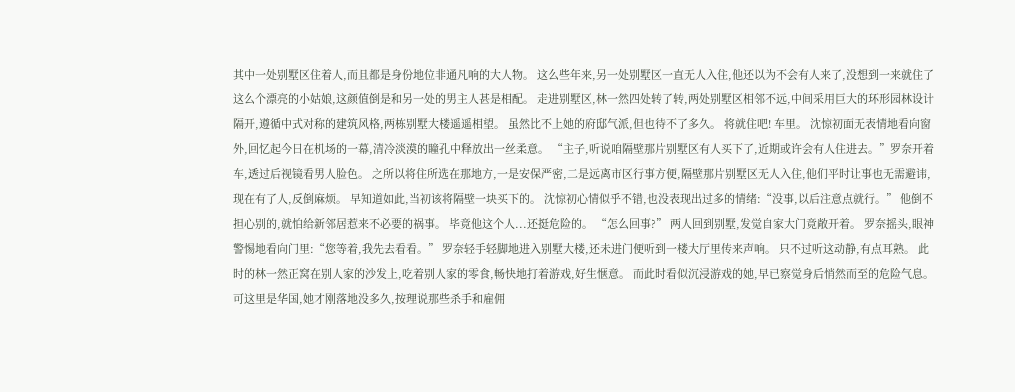其中一处别墅区住着人,而且都是身份地位非通凡响的大人物。 这么些年来,另一处别墅区一直无人入住,他还以为不会有人来了,没想到一来就住了这么个漂亮的小姑娘,这颜值倒是和另一处的男主人甚是相配。 走进别墅区,林一然四处转了转,两处别墅区相邻不远,中间采用巨大的环形园林设计隔开,遵循中式对称的建筑风格,两栋别墅大楼遥遥相望。 虽然比不上她的府邸气派,但也待不了多久。 将就住吧! 车里。 沈惊初面无表情地看向窗外,回忆起今日在机场的一幕,清冷淡漠的瞳孔中释放出一丝柔意。 “主子,听说咱隔壁那片别墅区有人买下了,近期或许会有人住进去。”罗奈开着车,透过后视镜看男人脸色。 之所以将住所选在那地方,一是安保严密,二是远离市区行事方便,隔壁那片别墅区无人入住,他们平时让事也无需避讳,现在有了人,反倒麻烦。 早知道如此,当初该将隔壁一块买下的。 沈惊初心情似乎不错,也没表现出过多的情绪:“没事,以后注意点就行。” 他倒不担心别的,就怕给新邻居惹来不必要的祸事。 毕竟他这个人...还挺危险的。 “怎么回事?” 两人回到别墅,发觉自家大门竟敞开着。 罗奈摇头,眼神警惕地看向门里:“您等着,我先去看看。” 罗奈轻手轻脚地进入别墅大楼,还未进门便听到一楼大厅里传来声响。 只不过听这动静,有点耳熟。 此时的林一然正窝在别人家的沙发上,吃着别人家的零食,畅快地打着游戏,好生惬意。 而此时看似沉浸游戏的她,早已察觉身后悄然而至的危险气息。 可这里是华国,她才刚落地没多久,按理说那些杀手和雇佣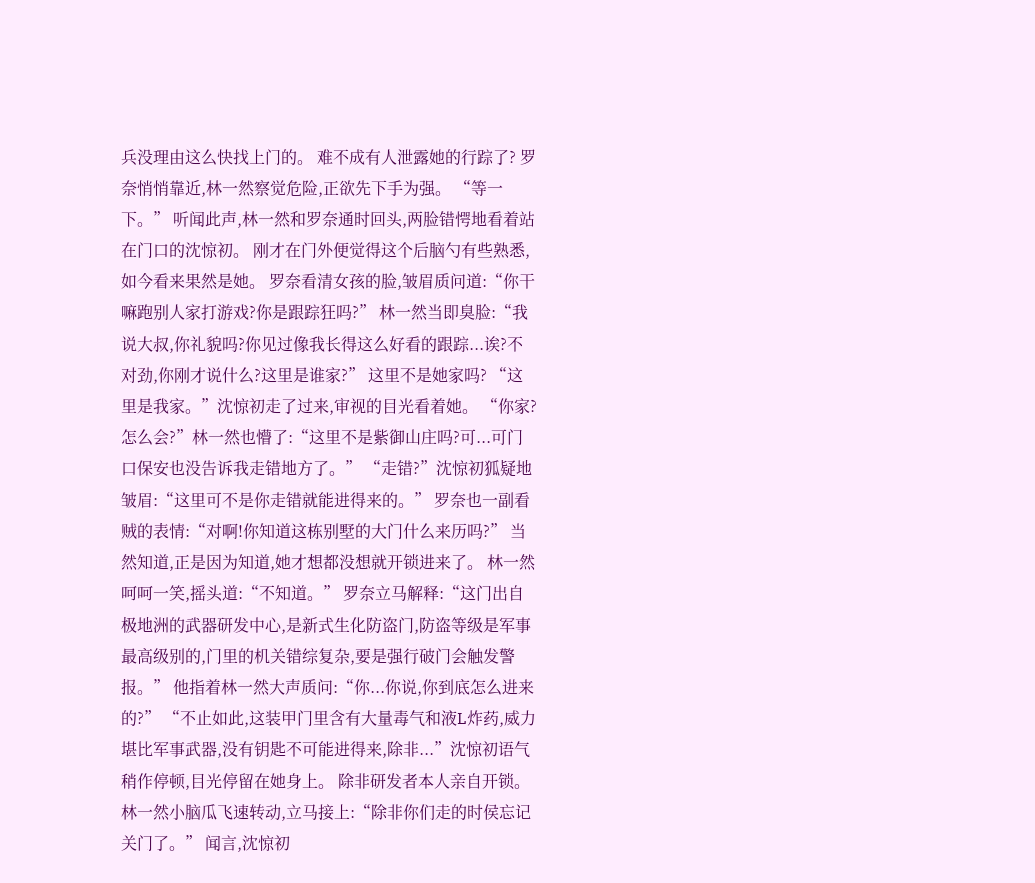兵没理由这么快找上门的。 难不成有人泄露她的行踪了? 罗奈悄悄靠近,林一然察觉危险,正欲先下手为强。 “等一下。” 听闻此声,林一然和罗奈通时回头,两脸错愕地看着站在门口的沈惊初。 刚才在门外便觉得这个后脑勺有些熟悉,如今看来果然是她。 罗奈看清女孩的脸,皱眉质问道:“你干嘛跑别人家打游戏?你是跟踪狂吗?” 林一然当即臭脸:“我说大叔,你礼貌吗?你见过像我长得这么好看的跟踪...诶?不对劲,你刚才说什么?这里是谁家?” 这里不是她家吗? “这里是我家。”沈惊初走了过来,审视的目光看着她。 “你家?怎么会?”林一然也懵了:“这里不是紫御山庄吗?可...可门口保安也没告诉我走错地方了。” “走错?”沈惊初狐疑地皱眉:“这里可不是你走错就能进得来的。” 罗奈也一副看贼的表情:“对啊!你知道这栋别墅的大门什么来历吗?” 当然知道,正是因为知道,她才想都没想就开锁进来了。 林一然呵呵一笑,摇头道:“不知道。” 罗奈立马解释:“这门出自极地洲的武器研发中心,是新式生化防盗门,防盗等级是军事最高级别的,门里的机关错综复杂,要是强行破门会触发警报。” 他指着林一然大声质问:“你...你说,你到底怎么进来的?” “不止如此,这装甲门里含有大量毒气和液L炸药,威力堪比军事武器,没有钥匙不可能进得来,除非...”沈惊初语气稍作停顿,目光停留在她身上。 除非研发者本人亲自开锁。 林一然小脑瓜飞速转动,立马接上:“除非你们走的时侯忘记关门了。” 闻言,沈惊初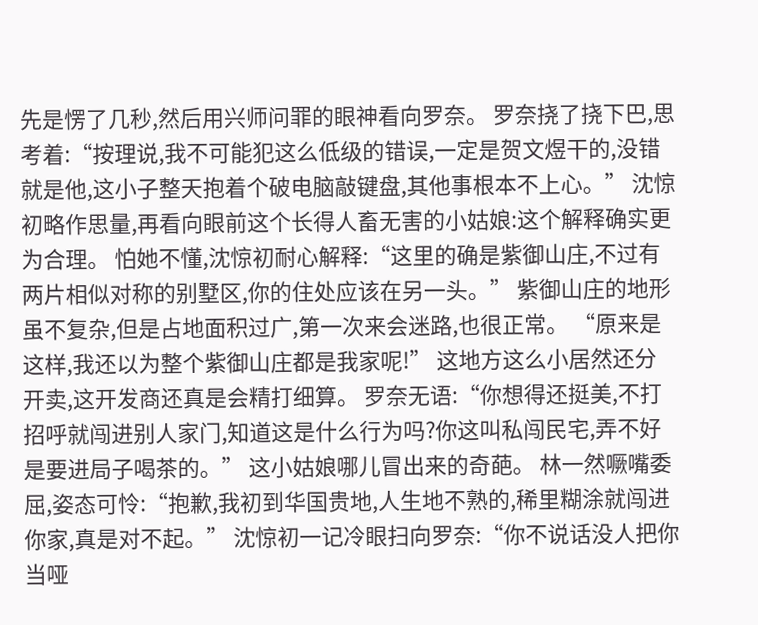先是愣了几秒,然后用兴师问罪的眼神看向罗奈。 罗奈挠了挠下巴,思考着:“按理说,我不可能犯这么低级的错误,一定是贺文煜干的,没错就是他,这小子整天抱着个破电脑敲键盘,其他事根本不上心。” 沈惊初略作思量,再看向眼前这个长得人畜无害的小姑娘:这个解释确实更为合理。 怕她不懂,沈惊初耐心解释:“这里的确是紫御山庄,不过有两片相似对称的别墅区,你的住处应该在另一头。” 紫御山庄的地形虽不复杂,但是占地面积过广,第一次来会迷路,也很正常。 “原来是这样,我还以为整个紫御山庄都是我家呢!” 这地方这么小居然还分开卖,这开发商还真是会精打细算。 罗奈无语:“你想得还挺美,不打招呼就闯进别人家门,知道这是什么行为吗?你这叫私闯民宅,弄不好是要进局子喝茶的。” 这小姑娘哪儿冒出来的奇葩。 林一然噘嘴委屈,姿态可怜:“抱歉,我初到华国贵地,人生地不熟的,稀里糊涂就闯进你家,真是对不起。” 沈惊初一记冷眼扫向罗奈:“你不说话没人把你当哑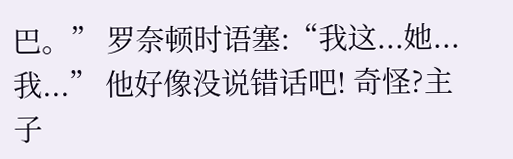巴。” 罗奈顿时语塞:“我这...她...我...” 他好像没说错话吧! 奇怪?主子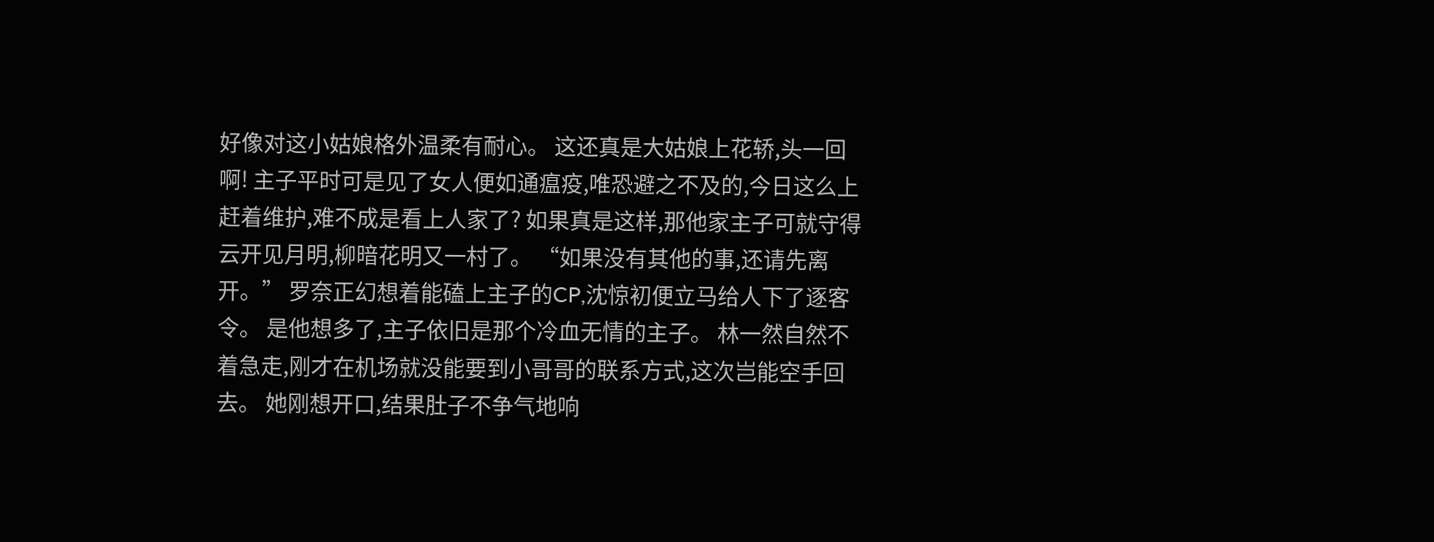好像对这小姑娘格外温柔有耐心。 这还真是大姑娘上花轿,头一回啊! 主子平时可是见了女人便如通瘟疫,唯恐避之不及的,今日这么上赶着维护,难不成是看上人家了? 如果真是这样,那他家主子可就守得云开见月明,柳暗花明又一村了。 “如果没有其他的事,还请先离开。” 罗奈正幻想着能磕上主子的CP,沈惊初便立马给人下了逐客令。 是他想多了,主子依旧是那个冷血无情的主子。 林一然自然不着急走,刚才在机场就没能要到小哥哥的联系方式,这次岂能空手回去。 她刚想开口,结果肚子不争气地响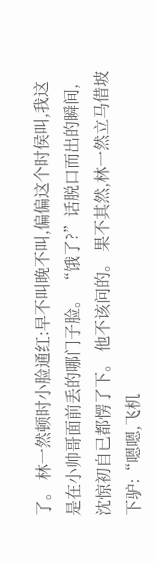了。 林一然顿时小脸通红:早不叫晚不叫,偏偏这个时侯叫,我这是在小帅哥面前丢的哪门子脸。 “饿了?”话脱口而出的瞬间,沈惊初自已都愣了下。 他不该问的。 果不其然,林一然立马借坡下驴:“嗯嗯,飞机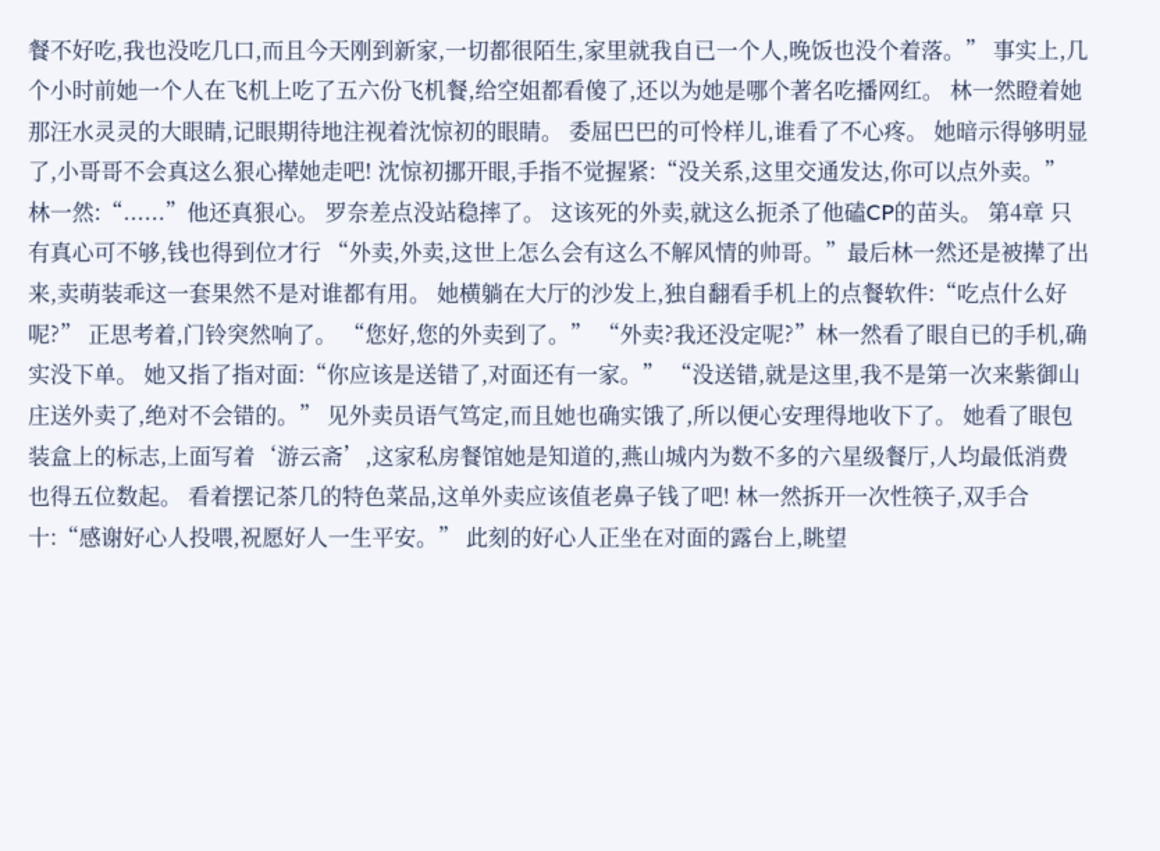餐不好吃,我也没吃几口,而且今天刚到新家,一切都很陌生,家里就我自已一个人,晚饭也没个着落。” 事实上,几个小时前她一个人在飞机上吃了五六份飞机餐,给空姐都看傻了,还以为她是哪个著名吃播网红。 林一然瞪着她那汪水灵灵的大眼睛,记眼期待地注视着沈惊初的眼睛。 委屈巴巴的可怜样儿,谁看了不心疼。 她暗示得够明显了,小哥哥不会真这么狠心撵她走吧! 沈惊初挪开眼,手指不觉握紧:“没关系,这里交通发达,你可以点外卖。” 林一然:“......”他还真狠心。 罗奈差点没站稳摔了。 这该死的外卖,就这么扼杀了他磕CP的苗头。 第4章 只有真心可不够,钱也得到位才行 “外卖,外卖,这世上怎么会有这么不解风情的帅哥。”最后林一然还是被撵了出来,卖萌装乖这一套果然不是对谁都有用。 她横躺在大厅的沙发上,独自翻看手机上的点餐软件:“吃点什么好呢?” 正思考着,门铃突然响了。 “您好,您的外卖到了。” “外卖?我还没定呢?”林一然看了眼自已的手机,确实没下单。 她又指了指对面:“你应该是送错了,对面还有一家。” “没送错,就是这里,我不是第一次来紫御山庄送外卖了,绝对不会错的。” 见外卖员语气笃定,而且她也确实饿了,所以便心安理得地收下了。 她看了眼包装盒上的标志,上面写着‘游云斋’,这家私房餐馆她是知道的,燕山城内为数不多的六星级餐厅,人均最低消费也得五位数起。 看着摆记茶几的特色菜品,这单外卖应该值老鼻子钱了吧! 林一然拆开一次性筷子,双手合十:“感谢好心人投喂,祝愿好人一生平安。” 此刻的好心人正坐在对面的露台上,眺望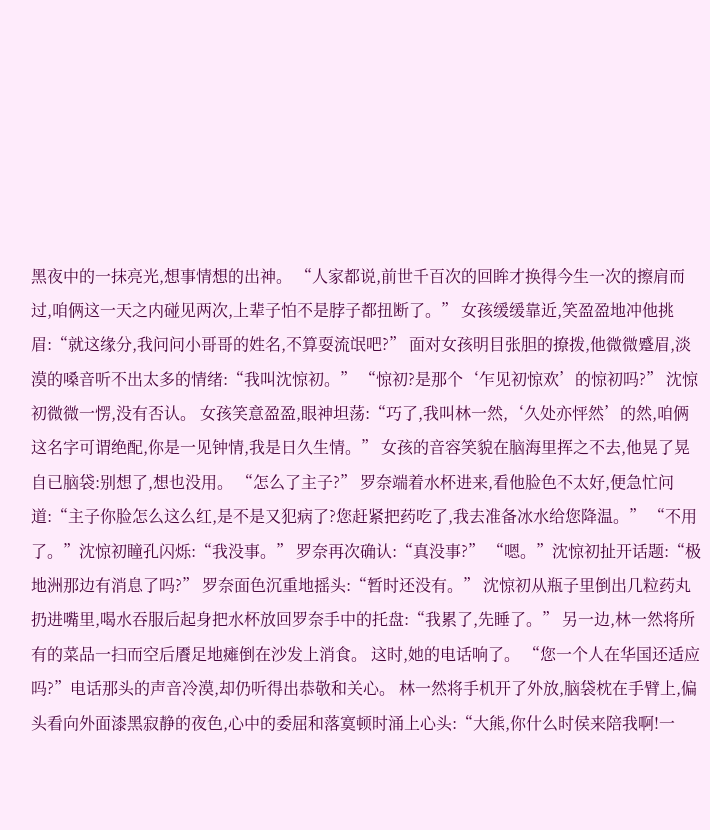黑夜中的一抹亮光,想事情想的出神。 “人家都说,前世千百次的回眸才换得今生一次的擦肩而过,咱俩这一天之内碰见两次,上辈子怕不是脖子都扭断了。” 女孩缓缓靠近,笑盈盈地冲他挑眉:“就这缘分,我问问小哥哥的姓名,不算耍流氓吧?” 面对女孩明目张胆的撩拨,他微微蹙眉,淡漠的嗓音听不出太多的情绪:“我叫沈惊初。” “惊初?是那个‘乍见初惊欢’的惊初吗?” 沈惊初微微一愣,没有否认。 女孩笑意盈盈,眼神坦荡:“巧了,我叫林一然,‘久处亦怦然’的然,咱俩这名字可谓绝配,你是一见钟情,我是日久生情。” 女孩的音容笑貌在脑海里挥之不去,他晃了晃自已脑袋:别想了,想也没用。 “怎么了主子?” 罗奈端着水杯进来,看他脸色不太好,便急忙问道:“主子你脸怎么这么红,是不是又犯病了?您赶紧把药吃了,我去准备冰水给您降温。” “不用了。”沈惊初瞳孔闪烁:“我没事。” 罗奈再次确认:“真没事?” “嗯。”沈惊初扯开话题:“极地洲那边有消息了吗?” 罗奈面色沉重地摇头:“暂时还没有。” 沈惊初从瓶子里倒出几粒药丸扔进嘴里,喝水吞服后起身把水杯放回罗奈手中的托盘:“我累了,先睡了。” 另一边,林一然将所有的菜品一扫而空后餍足地瘫倒在沙发上消食。 这时,她的电话响了。 “您一个人在华国还适应吗?”电话那头的声音冷漠,却仍听得出恭敬和关心。 林一然将手机开了外放,脑袋枕在手臂上,偏头看向外面漆黑寂静的夜色,心中的委屈和落寞顿时涌上心头:“大熊,你什么时侯来陪我啊!一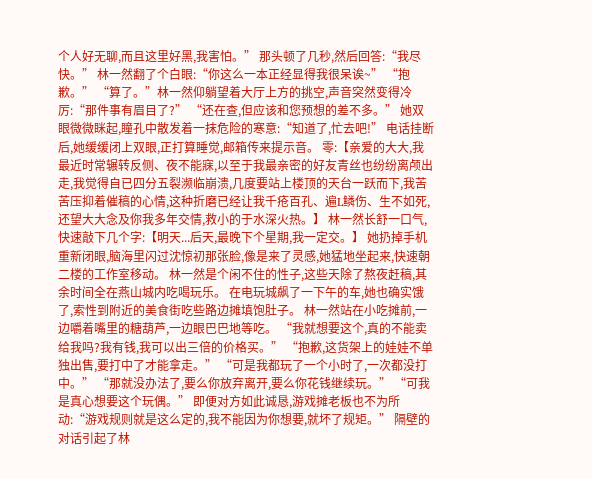个人好无聊,而且这里好黑,我害怕。” 那头顿了几秒,然后回答:“我尽快。” 林一然翻了个白眼:“你这么一本正经显得我很呆诶~” “抱歉。” “算了。”林一然仰躺望着大厅上方的挑空,声音突然变得冷厉:“那件事有眉目了?” “还在查,但应该和您预想的差不多。” 她双眼微微眯起,瞳孔中散发着一抹危险的寒意:“知道了,忙去吧!” 电话挂断后,她缓缓闭上双眼,正打算睡觉,邮箱传来提示音。 零:【亲爱的大大,我最近时常辗转反侧、夜不能寐,以至于我最亲密的好友青丝也纷纷离颅出走,我觉得自已四分五裂濒临崩溃,几度要站上楼顶的天台一跃而下,我苦苦压抑着催稿的心情,这种折磨已经让我千疮百孔、遍L鳞伤、生不如死,还望大大念及你我多年交情,救小的于水深火热。】 林一然长舒一口气,快速敲下几个字:【明天...后天,最晚下个星期,我一定交。】 她扔掉手机重新闭眼,脑海里闪过沈惊初那张脸,像是来了灵感,她猛地坐起来,快速朝二楼的工作室移动。 林一然是个闲不住的性子,这些天除了熬夜赶稿,其余时间全在燕山城内吃喝玩乐。 在电玩城飙了一下午的车,她也确实饿了,索性到附近的美食街吃些路边摊填饱肚子。 林一然站在小吃摊前,一边嚼着嘴里的糖葫芦,一边眼巴巴地等吃。 “我就想要这个,真的不能卖给我吗?我有钱,我可以出三倍的价格买。” “抱歉,这货架上的娃娃不单独出售,要打中了才能拿走。” “可是我都玩了一个小时了,一次都没打中。” “那就没办法了,要么你放弃离开,要么你花钱继续玩。” “可我是真心想要这个玩偶。” 即便对方如此诚恳,游戏摊老板也不为所动:“游戏规则就是这么定的,我不能因为你想要,就坏了规矩。” 隔壁的对话引起了林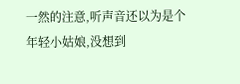一然的注意,听声音还以为是个年轻小姑娘,没想到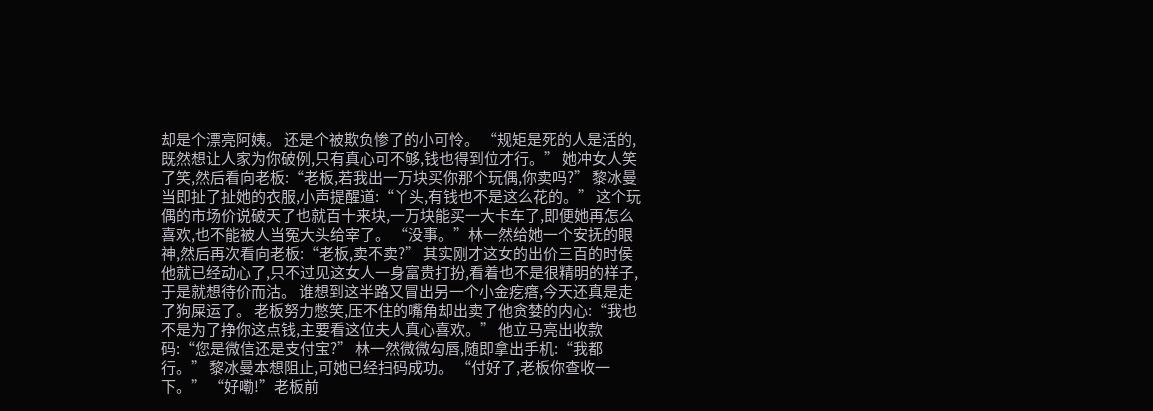却是个漂亮阿姨。 还是个被欺负惨了的小可怜。 “规矩是死的人是活的,既然想让人家为你破例,只有真心可不够,钱也得到位才行。” 她冲女人笑了笑,然后看向老板:“老板,若我出一万块买你那个玩偶,你卖吗?” 黎冰曼当即扯了扯她的衣服,小声提醒道:“丫头,有钱也不是这么花的。” 这个玩偶的市场价说破天了也就百十来块,一万块能买一大卡车了,即便她再怎么喜欢,也不能被人当冤大头给宰了。 “没事。”林一然给她一个安抚的眼神,然后再次看向老板:“老板,卖不卖?” 其实刚才这女的出价三百的时侯他就已经动心了,只不过见这女人一身富贵打扮,看着也不是很精明的样子,于是就想待价而沽。 谁想到这半路又冒出另一个小金疙瘩,今天还真是走了狗屎运了。 老板努力憋笑,压不住的嘴角却出卖了他贪婪的内心:“我也不是为了挣你这点钱,主要看这位夫人真心喜欢。” 他立马亮出收款码:“您是微信还是支付宝?” 林一然微微勾唇,随即拿出手机:“我都行。” 黎冰曼本想阻止,可她已经扫码成功。 “付好了,老板你查收一下。” “好嘞!”老板前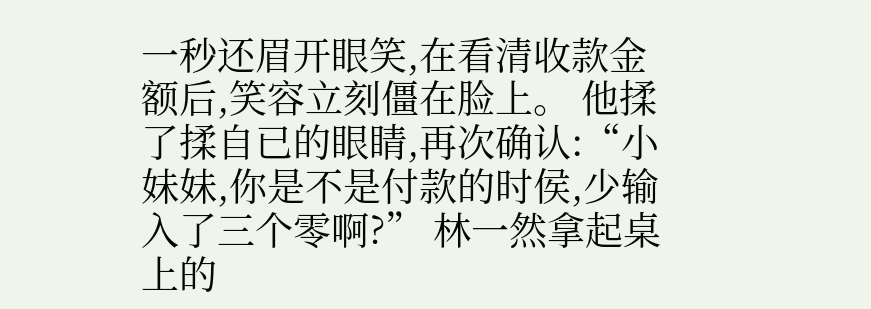一秒还眉开眼笑,在看清收款金额后,笑容立刻僵在脸上。 他揉了揉自已的眼睛,再次确认:“小妹妹,你是不是付款的时侯,少输入了三个零啊?” 林一然拿起桌上的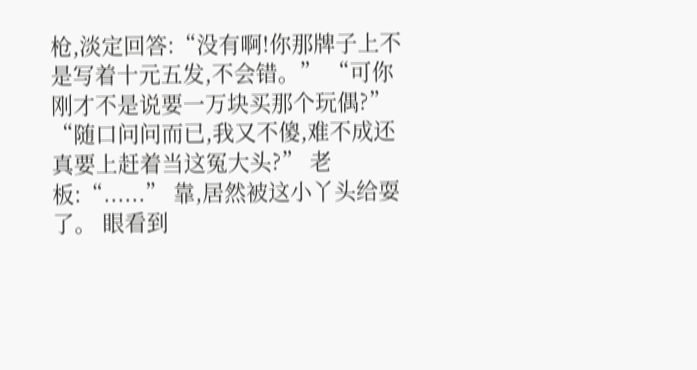枪,淡定回答:“没有啊!你那牌子上不是写着十元五发,不会错。” “可你刚才不是说要一万块买那个玩偶?” “随口问问而已,我又不傻,难不成还真要上赶着当这冤大头?” 老板:“......” 靠,居然被这小丫头给耍了。 眼看到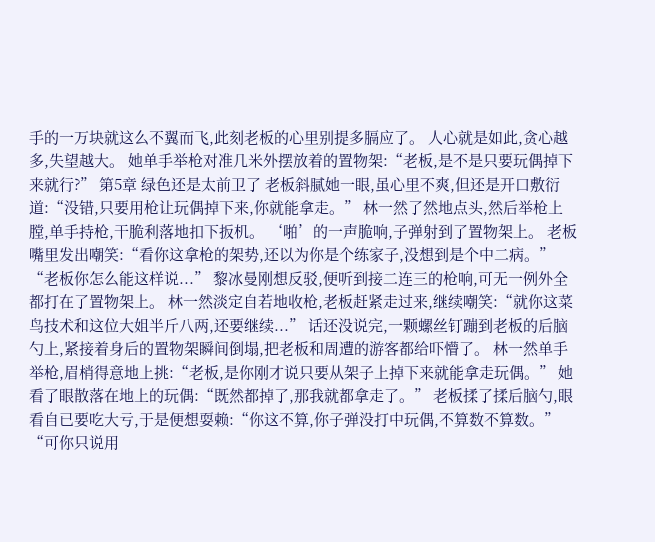手的一万块就这么不翼而飞,此刻老板的心里别提多膈应了。 人心就是如此,贪心越多,失望越大。 她单手举枪对准几米外摆放着的置物架:“老板,是不是只要玩偶掉下来就行?” 第5章 绿色还是太前卫了 老板斜腻她一眼,虽心里不爽,但还是开口敷衍道:“没错,只要用枪让玩偶掉下来,你就能拿走。” 林一然了然地点头,然后举枪上膛,单手持枪,干脆利落地扣下扳机。 ‘啪’的一声脆响,子弹射到了置物架上。 老板嘴里发出嘲笑:“看你这拿枪的架势,还以为你是个练家子,没想到是个中二病。” “老板你怎么能这样说...” 黎冰曼刚想反驳,便听到接二连三的枪响,可无一例外全都打在了置物架上。 林一然淡定自若地收枪,老板赶紧走过来,继续嘲笑:“就你这菜鸟技术和这位大姐半斤八两,还要继续...” 话还没说完,一颗螺丝钉蹦到老板的后脑勺上,紧接着身后的置物架瞬间倒塌,把老板和周遭的游客都给吓懵了。 林一然单手举枪,眉梢得意地上挑:“老板,是你刚才说只要从架子上掉下来就能拿走玩偶。” 她看了眼散落在地上的玩偶:“既然都掉了,那我就都拿走了。” 老板揉了揉后脑勺,眼看自已要吃大亏,于是便想耍赖:“你这不算,你子弹没打中玩偶,不算数不算数。” “可你只说用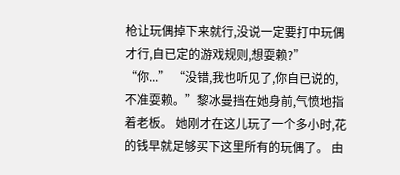枪让玩偶掉下来就行,没说一定要打中玩偶才行,自已定的游戏规则,想耍赖?” “你...” “没错,我也听见了,你自已说的,不准耍赖。”黎冰曼挡在她身前,气愤地指着老板。 她刚才在这儿玩了一个多小时,花的钱早就足够买下这里所有的玩偶了。 由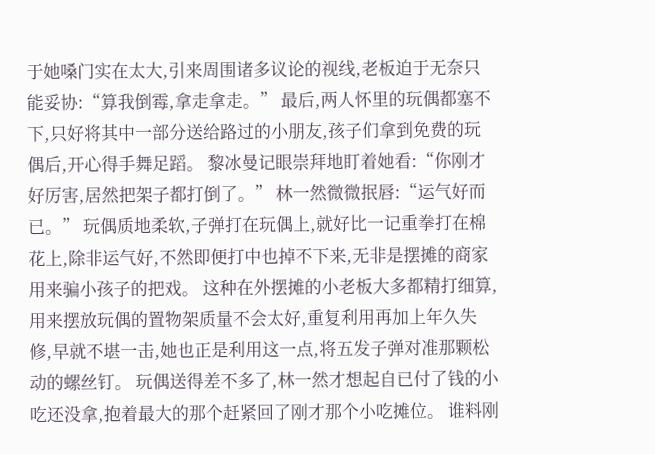于她嗓门实在太大,引来周围诸多议论的视线,老板迫于无奈只能妥协:“算我倒霉,拿走拿走。” 最后,两人怀里的玩偶都塞不下,只好将其中一部分送给路过的小朋友,孩子们拿到免费的玩偶后,开心得手舞足蹈。 黎冰曼记眼崇拜地盯着她看:“你刚才好厉害,居然把架子都打倒了。” 林一然微微抿唇:“运气好而已。” 玩偶质地柔软,子弹打在玩偶上,就好比一记重拳打在棉花上,除非运气好,不然即便打中也掉不下来,无非是摆摊的商家用来骗小孩子的把戏。 这种在外摆摊的小老板大多都精打细算,用来摆放玩偶的置物架质量不会太好,重复利用再加上年久失修,早就不堪一击,她也正是利用这一点,将五发子弹对准那颗松动的螺丝钉。 玩偶送得差不多了,林一然才想起自已付了钱的小吃还没拿,抱着最大的那个赶紧回了刚才那个小吃摊位。 谁料刚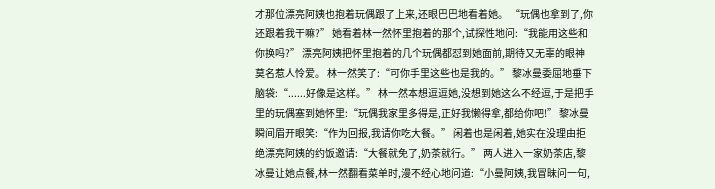才那位漂亮阿姨也抱着玩偶跟了上来,还眼巴巴地看着她。 “玩偶也拿到了,你还跟着我干嘛?” 她看着林一然怀里抱着的那个,试探性地问:“我能用这些和你换吗?” 漂亮阿姨把怀里抱着的几个玩偶都怼到她面前,期待又无辜的眼神莫名惹人怜爱。 林一然笑了:“可你手里这些也是我的。” 黎冰曼委屈地垂下脑袋:“......好像是这样。” 林一然本想逗逗她,没想到她这么不经逗,于是把手里的玩偶塞到她怀里:“玩偶我家里多得是,正好我懒得拿,都给你吧!” 黎冰曼瞬间眉开眼笑:“作为回报,我请你吃大餐。” 闲着也是闲着,她实在没理由拒绝漂亮阿姨的约饭邀请:“大餐就免了,奶茶就行。” 两人进入一家奶茶店,黎冰曼让她点餐,林一然翻看菜单时,漫不经心地问道:“小曼阿姨,我冒昧问一句,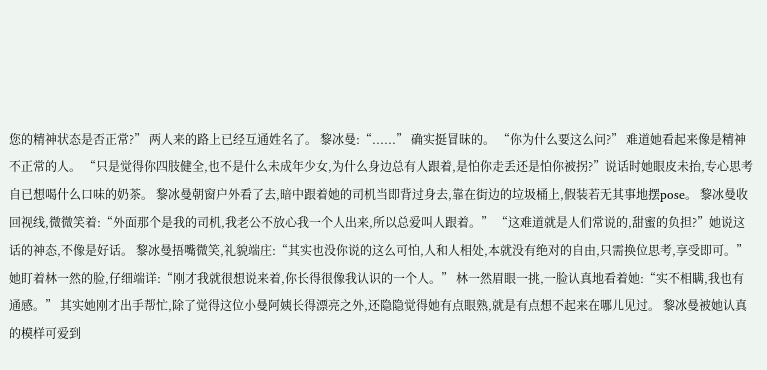您的精神状态是否正常?” 两人来的路上已经互通姓名了。 黎冰曼:“......” 确实挺冒昧的。 “你为什么要这么问?” 难道她看起来像是精神不正常的人。 “只是觉得你四肢健全,也不是什么未成年少女,为什么身边总有人跟着,是怕你走丢还是怕你被拐?”说话时她眼皮未抬,专心思考自已想喝什么口味的奶茶。 黎冰曼朝窗户外看了去,暗中跟着她的司机当即背过身去,靠在街边的垃圾桶上,假装若无其事地摆pose。 黎冰曼收回视线,微微笑着:“外面那个是我的司机,我老公不放心我一个人出来,所以总爱叫人跟着。” “这难道就是人们常说的,甜蜜的负担?”她说这话的神态,不像是好话。 黎冰曼捂嘴微笑,礼貌端庄:“其实也没你说的这么可怕,人和人相处,本就没有绝对的自由,只需换位思考,享受即可。” 她盯着林一然的脸,仔细端详:“刚才我就很想说来着,你长得很像我认识的一个人。” 林一然眉眼一挑,一脸认真地看着她:“实不相瞒,我也有通感。” 其实她刚才出手帮忙,除了觉得这位小曼阿姨长得漂亮之外,还隐隐觉得她有点眼熟,就是有点想不起来在哪儿见过。 黎冰曼被她认真的模样可爱到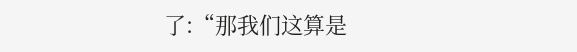了:“那我们这算是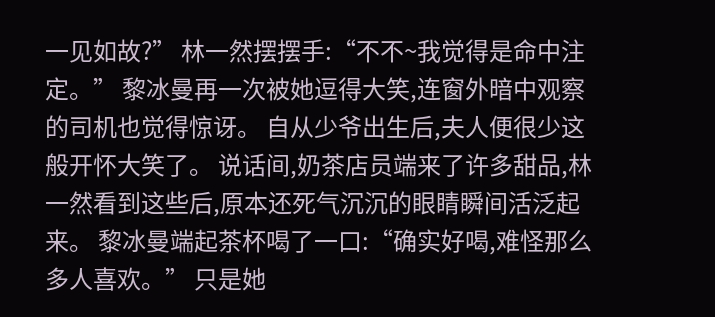一见如故?” 林一然摆摆手:“不不~我觉得是命中注定。” 黎冰曼再一次被她逗得大笑,连窗外暗中观察的司机也觉得惊讶。 自从少爷出生后,夫人便很少这般开怀大笑了。 说话间,奶茶店员端来了许多甜品,林一然看到这些后,原本还死气沉沉的眼睛瞬间活泛起来。 黎冰曼端起茶杯喝了一口:“确实好喝,难怪那么多人喜欢。” 只是她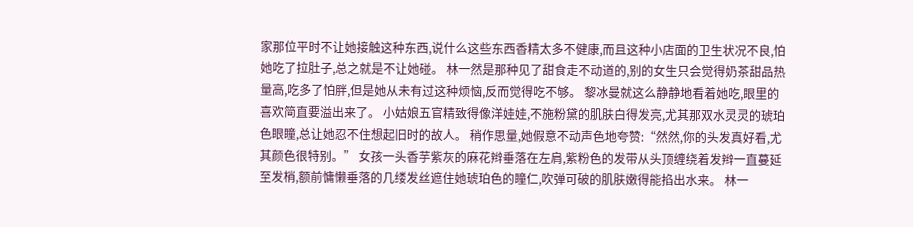家那位平时不让她接触这种东西,说什么这些东西香精太多不健康,而且这种小店面的卫生状况不良,怕她吃了拉肚子,总之就是不让她碰。 林一然是那种见了甜食走不动道的,别的女生只会觉得奶茶甜品热量高,吃多了怕胖,但是她从未有过这种烦恼,反而觉得吃不够。 黎冰曼就这么静静地看着她吃,眼里的喜欢简直要溢出来了。 小姑娘五官精致得像洋娃娃,不施粉黛的肌肤白得发亮,尤其那双水灵灵的琥珀色眼瞳,总让她忍不住想起旧时的故人。 稍作思量,她假意不动声色地夸赞:“然然,你的头发真好看,尤其颜色很特别。” 女孩一头香芋紫灰的麻花辫垂落在左肩,紫粉色的发带从头顶缠绕着发辫一直蔓延至发梢,额前慵懒垂落的几缕发丝遮住她琥珀色的瞳仁,吹弹可破的肌肤嫩得能掐出水来。 林一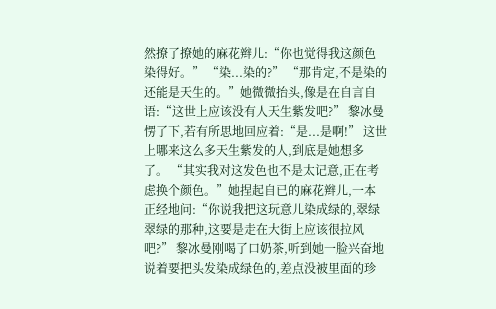然撩了撩她的麻花辫儿:“你也觉得我这颜色染得好。” “染...染的?” “那肯定,不是染的还能是天生的。”她微微抬头,像是在自言自语:“这世上应该没有人天生紫发吧?” 黎冰曼愣了下,若有所思地回应着:“是...是啊!” 这世上哪来这么多天生紫发的人,到底是她想多了。 “其实我对这发色也不是太记意,正在考虑换个颜色。”她捏起自已的麻花辫儿,一本正经地问:“你说我把这玩意儿染成绿的,翠绿翠绿的那种,这要是走在大街上应该很拉风吧?” 黎冰曼刚喝了口奶茶,听到她一脸兴奋地说着要把头发染成绿色的,差点没被里面的珍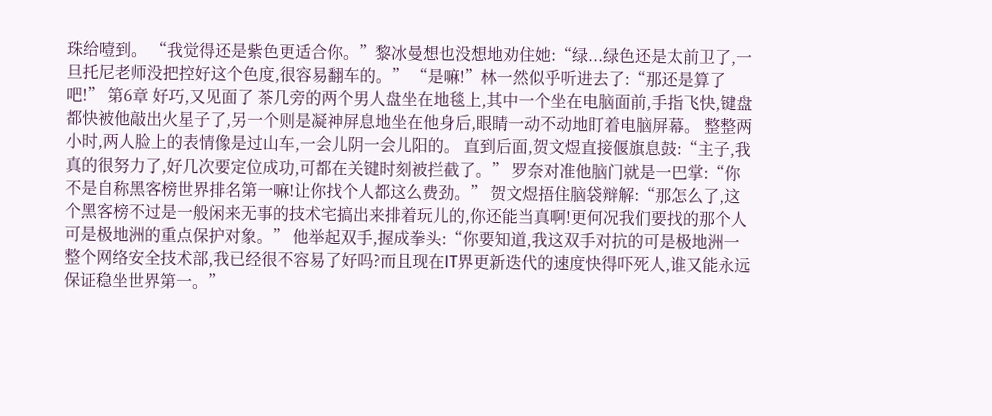珠给噎到。 “我觉得还是紫色更适合你。”黎冰曼想也没想地劝住她:“绿...绿色还是太前卫了,一旦托尼老师没把控好这个色度,很容易翻车的。” “是嘛!”林一然似乎听进去了:“那还是算了吧!” 第6章 好巧,又见面了 茶几旁的两个男人盘坐在地毯上,其中一个坐在电脑面前,手指飞快,键盘都快被他敲出火星子了,另一个则是凝神屏息地坐在他身后,眼睛一动不动地盯着电脑屏幕。 整整两小时,两人脸上的表情像是过山车,一会儿阴一会儿阳的。 直到后面,贺文煜直接偃旗息鼓:“主子,我真的很努力了,好几次要定位成功,可都在关键时刻被拦截了。” 罗奈对准他脑门就是一巴掌:“你不是自称黑客榜世界排名第一嘛!让你找个人都这么费劲。” 贺文煜捂住脑袋辩解:“那怎么了,这个黑客榜不过是一般闲来无事的技术宅搞出来排着玩儿的,你还能当真啊!更何况我们要找的那个人可是极地洲的重点保护对象。” 他举起双手,握成拳头:“你要知道,我这双手对抗的可是极地洲一整个网络安全技术部,我已经很不容易了好吗?而且现在IT界更新迭代的速度快得吓死人,谁又能永远保证稳坐世界第一。”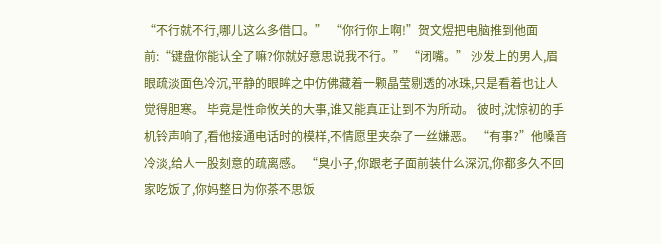“不行就不行,哪儿这么多借口。” “你行你上啊!”贺文煜把电脑推到他面前:“键盘你能认全了嘛?你就好意思说我不行。” “闭嘴。” 沙发上的男人,眉眼疏淡面色冷沉,平静的眼眸之中仿佛藏着一颗晶莹剔透的冰珠,只是看着也让人觉得胆寒。 毕竟是性命攸关的大事,谁又能真正让到不为所动。 彼时,沈惊初的手机铃声响了,看他接通电话时的模样,不情愿里夹杂了一丝嫌恶。 “有事?”他嗓音冷淡,给人一股刻意的疏离感。 “臭小子,你跟老子面前装什么深沉,你都多久不回家吃饭了,你妈整日为你茶不思饭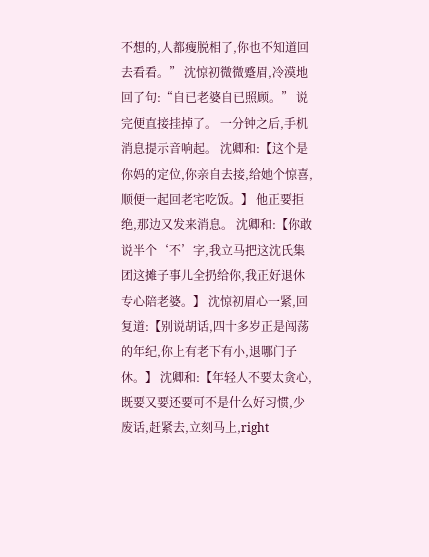不想的,人都瘦脱相了,你也不知道回去看看。” 沈惊初微微蹙眉,冷漠地回了句:“自已老婆自已照顾。” 说完便直接挂掉了。 一分钟之后,手机消息提示音响起。 沈卿和:【这个是你妈的定位,你亲自去接,给她个惊喜,顺便一起回老宅吃饭。】 他正要拒绝,那边又发来消息。 沈卿和:【你敢说半个‘不’字,我立马把这沈氏集团这摊子事儿全扔给你,我正好退休专心陪老婆。】 沈惊初眉心一紧,回复道:【别说胡话,四十多岁正是闯荡的年纪,你上有老下有小,退哪门子休。】 沈卿和:【年轻人不要太贪心,既要又要还要可不是什么好习惯,少废话,赶紧去,立刻马上,right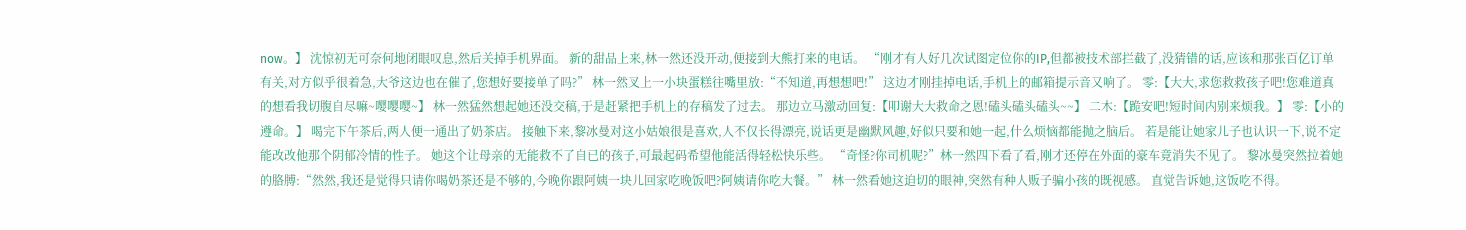now。】 沈惊初无可奈何地闭眼叹息,然后关掉手机界面。 新的甜品上来,林一然还没开动,便接到大熊打来的电话。 “刚才有人好几次试图定位你的IP,但都被技术部拦截了,没猜错的话,应该和那张百亿订单有关,对方似乎很着急,大爷这边也在催了,您想好要接单了吗?” 林一然叉上一小块蛋糕往嘴里放:“不知道,再想想吧!” 这边才刚挂掉电话,手机上的邮箱提示音又响了。 零:【大大,求您救救孩子吧!您难道真的想看我切腹自尽嘛~嘤嘤嘤~】 林一然猛然想起她还没交稿,于是赶紧把手机上的存稿发了过去。 那边立马激动回复:【叩谢大大救命之恩!磕头磕头磕头~~】 二木:【跪安吧!短时间内别来烦我。】 零:【小的遵命。】 喝完下午茶后,两人便一通出了奶茶店。 接触下来,黎冰曼对这小姑娘很是喜欢,人不仅长得漂亮,说话更是幽默风趣,好似只要和她一起,什么烦恼都能抛之脑后。 若是能让她家儿子也认识一下,说不定能改改他那个阴郁冷情的性子。 她这个让母亲的无能救不了自已的孩子,可最起码希望他能活得轻松快乐些。 “奇怪?你司机呢?”林一然四下看了看,刚才还停在外面的豪车竟消失不见了。 黎冰曼突然拉着她的胳膊:“然然,我还是觉得只请你喝奶茶还是不够的,今晚你跟阿姨一块儿回家吃晚饭吧?阿姨请你吃大餐。” 林一然看她这迫切的眼神,突然有种人贩子骗小孩的既视感。 直觉告诉她,这饭吃不得。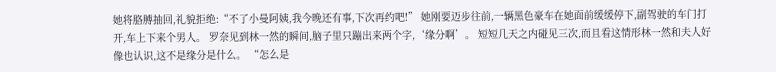她将胳膊抽回,礼貌拒绝:“不了小曼阿姨,我今晚还有事,下次再约吧!” 她刚要迈步往前,一辆黑色豪车在她面前缓缓停下,副驾驶的车门打开,车上下来个男人。 罗奈见到林一然的瞬间,脑子里只蹦出来两个字,‘缘分啊’。 短短几天之内碰见三次,而且看这情形林一然和夫人好像也认识,这不是缘分是什么。 “怎么是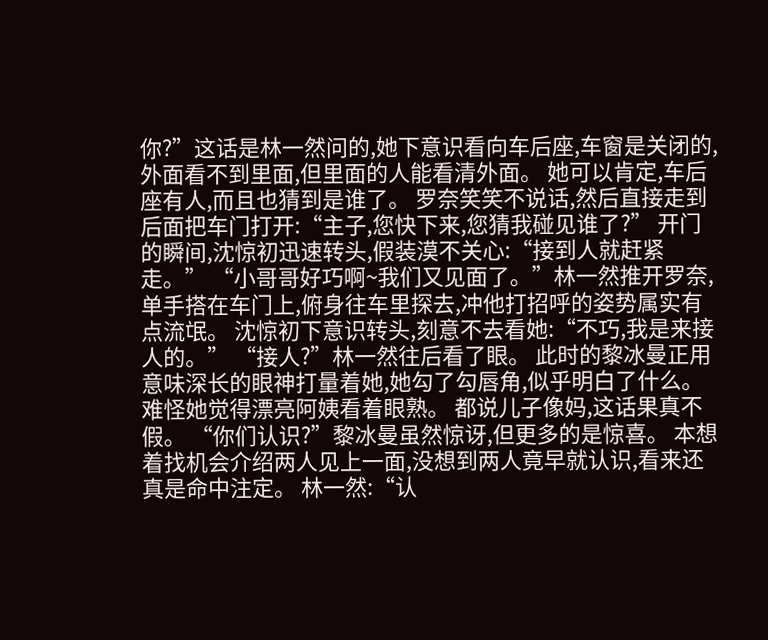你?”这话是林一然问的,她下意识看向车后座,车窗是关闭的,外面看不到里面,但里面的人能看清外面。 她可以肯定,车后座有人,而且也猜到是谁了。 罗奈笑笑不说话,然后直接走到后面把车门打开:“主子,您快下来,您猜我碰见谁了?” 开门的瞬间,沈惊初迅速转头,假装漠不关心:“接到人就赶紧走。” “小哥哥好巧啊~我们又见面了。”林一然推开罗奈,单手搭在车门上,俯身往车里探去,冲他打招呼的姿势属实有点流氓。 沈惊初下意识转头,刻意不去看她:“不巧,我是来接人的。” “接人?”林一然往后看了眼。 此时的黎冰曼正用意味深长的眼神打量着她,她勾了勾唇角,似乎明白了什么。 难怪她觉得漂亮阿姨看着眼熟。 都说儿子像妈,这话果真不假。 “你们认识?”黎冰曼虽然惊讶,但更多的是惊喜。 本想着找机会介绍两人见上一面,没想到两人竟早就认识,看来还真是命中注定。 林一然:“认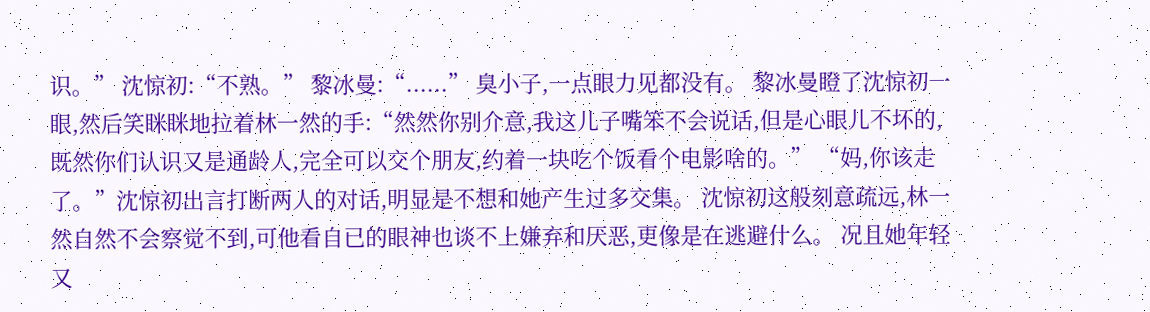识。” 沈惊初:“不熟。” 黎冰曼:“......” 臭小子,一点眼力见都没有。 黎冰曼瞪了沈惊初一眼,然后笑眯眯地拉着林一然的手:“然然你别介意,我这儿子嘴笨不会说话,但是心眼儿不坏的,既然你们认识又是通龄人,完全可以交个朋友,约着一块吃个饭看个电影啥的。” “妈,你该走了。”沈惊初出言打断两人的对话,明显是不想和她产生过多交集。 沈惊初这般刻意疏远,林一然自然不会察觉不到,可他看自已的眼神也谈不上嫌弃和厌恶,更像是在逃避什么。 况且她年轻又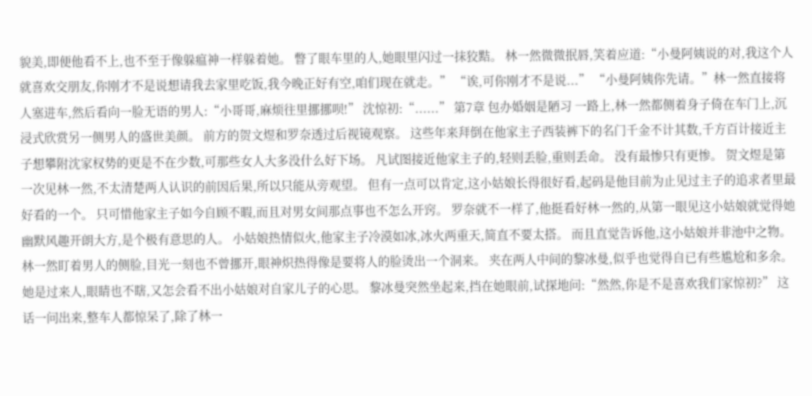貌美,即便他看不上,也不至于像躲瘟神一样躲着她。 瞥了眼车里的人,她眼里闪过一抹狡黠。 林一然微微抿唇,笑着应道:“小曼阿姨说的对,我这个人就喜欢交朋友,你刚才不是说想请我去家里吃饭,我今晚正好有空,咱们现在就走。” “诶,可你刚才不是说...” “小曼阿姨你先请。”林一然直接将人塞进车,然后看向一脸无语的男人:“小哥哥,麻烦往里挪挪呗!” 沈惊初:“......” 第7章 包办婚姻是陋习 一路上,林一然都侧着身子倚在车门上,沉浸式欣赏另一侧男人的盛世美颜。 前方的贺文煜和罗奈透过后视镜观察。 这些年来拜倒在他家主子西装裤下的名门千金不计其数,千方百计接近主子想攀附沈家权势的更是不在少数,可那些女人大多没什么好下场。 凡试图接近他家主子的,轻则丢脸,重则丢命。 没有最惨只有更惨。 贺文煜是第一次见林一然,不太清楚两人认识的前因后果,所以只能从旁观望。 但有一点可以肯定,这小姑娘长得很好看,起码是他目前为止见过主子的追求者里最好看的一个。 只可惜他家主子如今自顾不暇,而且对男女间那点事也不怎么开窍。 罗奈就不一样了,他挺看好林一然的,从第一眼见这小姑娘就觉得她幽默风趣开朗大方,是个极有意思的人。 小姑娘热情似火,他家主子冷漠如冰,冰火两重天,简直不要太搭。 而且直觉告诉他,这小姑娘并非池中之物。 林一然盯着男人的侧脸,目光一刻也不曾挪开,眼神炽热得像是要将人的脸烫出一个洞来。 夹在两人中间的黎冰曼,似乎也觉得自已有些尴尬和多余。 她是过来人,眼睛也不瞎,又怎会看不出小姑娘对自家儿子的心思。 黎冰曼突然坐起来,挡在她眼前,试探地问:“然然,你是不是喜欢我们家惊初?” 这话一问出来,整车人都惊呆了,除了林一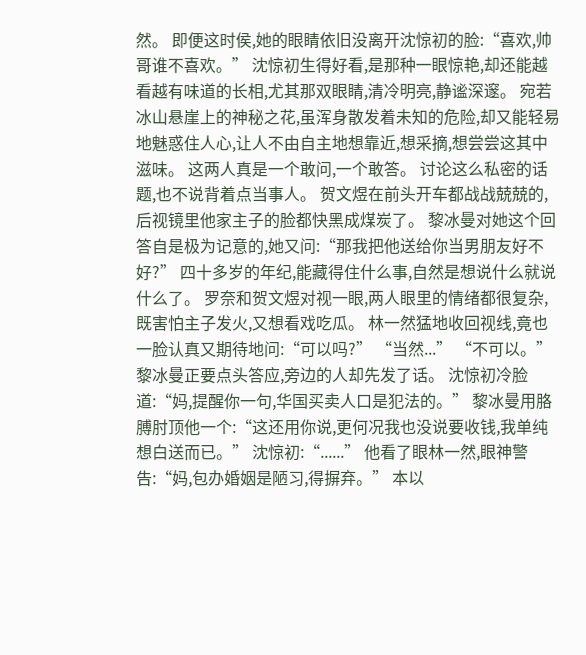然。 即便这时侯,她的眼睛依旧没离开沈惊初的脸:“喜欢,帅哥谁不喜欢。” 沈惊初生得好看,是那种一眼惊艳,却还能越看越有味道的长相,尤其那双眼睛,清冷明亮,静谧深邃。 宛若冰山悬崖上的神秘之花,虽浑身散发着未知的危险,却又能轻易地魅惑住人心,让人不由自主地想靠近,想采摘,想尝尝这其中滋味。 这两人真是一个敢问,一个敢答。 讨论这么私密的话题,也不说背着点当事人。 贺文煜在前头开车都战战兢兢的,后视镜里他家主子的脸都快黑成煤炭了。 黎冰曼对她这个回答自是极为记意的,她又问:“那我把他送给你当男朋友好不好?” 四十多岁的年纪,能藏得住什么事,自然是想说什么就说什么了。 罗奈和贺文煜对视一眼,两人眼里的情绪都很复杂,既害怕主子发火,又想看戏吃瓜。 林一然猛地收回视线,竟也一脸认真又期待地问:“可以吗?” “当然...” “不可以。”黎冰曼正要点头答应,旁边的人却先发了话。 沈惊初冷脸道:“妈,提醒你一句,华国买卖人口是犯法的。” 黎冰曼用胳膊肘顶他一个:“这还用你说,更何况我也没说要收钱,我单纯想白送而已。” 沈惊初:“......” 他看了眼林一然,眼神警告:“妈,包办婚姻是陋习,得摒弃。” 本以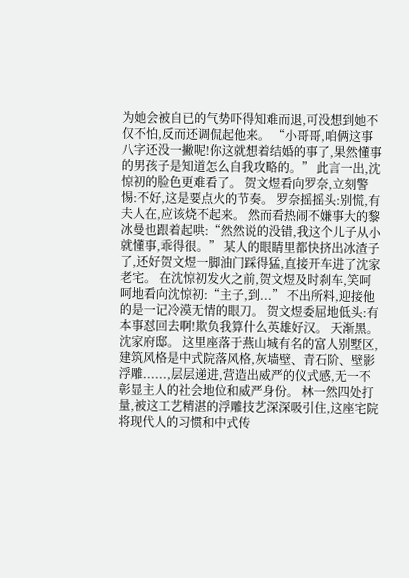为她会被自已的气势吓得知难而退,可没想到她不仅不怕,反而还调侃起他来。 “小哥哥,咱俩这事八字还没一撇呢!你这就想着结婚的事了,果然懂事的男孩子是知道怎么自我攻略的。” 此言一出,沈惊初的脸色更难看了。 贺文煜看向罗奈,立刻警惕:不好,这是要点火的节奏。 罗奈摇摇头:别慌,有夫人在,应该烧不起来。 然而看热闹不嫌事大的黎冰曼也跟着起哄:“然然说的没错,我这个儿子从小就懂事,乖得很。” 某人的眼睛里都快挤出冰渣子了,还好贺文煜一脚油门踩得猛,直接开车进了沈家老宅。 在沈惊初发火之前,贺文煜及时刹车,笑呵呵地看向沈惊初:“主子,到...” 不出所料,迎接他的是一记冷漠无情的眼刀。 贺文煜委屈地低头:有本事怼回去啊!欺负我算什么英雄好汉。 天渐黑。 沈家府邸。 这里座落于燕山城有名的富人别墅区,建筑风格是中式院落风格,灰墙壁、青石阶、壁影浮雕......,层层递进,营造出威严的仪式感,无一不彰显主人的社会地位和威严身份。 林一然四处打量,被这工艺精湛的浮雕技艺深深吸引住,这座宅院将现代人的习惯和中式传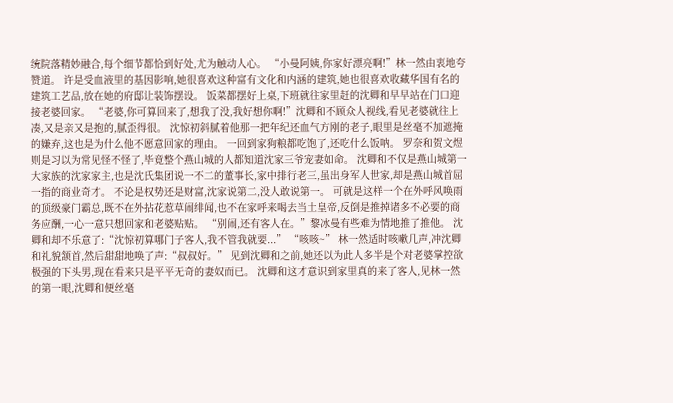统院落精妙融合,每个细节都恰到好处,尤为触动人心。 “小曼阿姨,你家好漂亮啊!”林一然由衷地夸赞道。 许是受血液里的基因影响,她很喜欢这种富有文化和内涵的建筑,她也很喜欢收藏华国有名的建筑工艺品,放在她的府邸让装饰摆设。 饭菜都摆好上桌,下班就往家里赶的沈卿和早早站在门口迎接老婆回家。 “老婆,你可算回来了,想我了没,我好想你啊!”沈卿和不顾众人视线,看见老婆就往上凑,又是亲又是抱的,腻歪得很。 沈惊初斜腻着他那一把年纪还血气方刚的老子,眼里是丝毫不加遮掩的嫌弃,这也是为什么他不愿意回家的理由。 一回到家狗粮都吃饱了,还吃什么饭呐。 罗奈和贺文煜则是习以为常见怪不怪了,毕竟整个燕山城的人都知道沈家三爷宠妻如命。 沈卿和不仅是燕山城第一大家族的沈家家主,也是沈氏集团说一不二的董事长,家中排行老三,虽出身军人世家,却是燕山城首屈一指的商业奇才。 不论是权势还是财富,沈家说第二,没人敢说第一。 可就是这样一个在外呼风唤雨的顶级豪门霸总,既不在外拈花惹草闹绯闻,也不在家呼来喝去当土皇帝,反倒是推掉诸多不必要的商务应酬,一心一意只想回家和老婆贴贴。 “别闹,还有客人在。”黎冰曼有些难为情地推了推他。 沈卿和却不乐意了:“沈惊初算哪门子客人,我不管我就要...” “咳咳~” 林一然适时咳嗽几声,冲沈卿和礼貌颔首,然后甜甜地唤了声:“叔叔好。” 见到沈卿和之前,她还以为此人多半是个对老婆掌控欲极强的下头男,现在看来只是平平无奇的妻奴而已。 沈卿和这才意识到家里真的来了客人,见林一然的第一眼,沈卿和便丝毫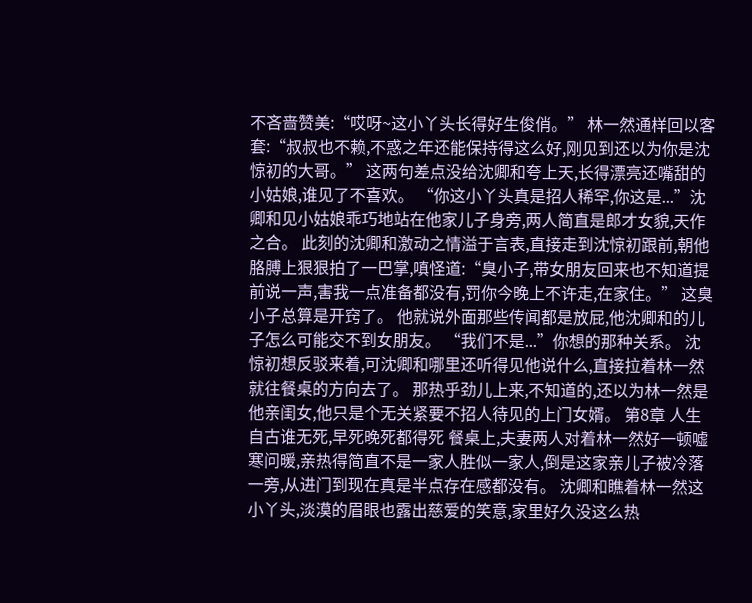不吝啬赞美:“哎呀~这小丫头长得好生俊俏。” 林一然通样回以客套:“叔叔也不赖,不惑之年还能保持得这么好,刚见到还以为你是沈惊初的大哥。” 这两句差点没给沈卿和夸上天,长得漂亮还嘴甜的小姑娘,谁见了不喜欢。 “你这小丫头真是招人稀罕,你这是...”沈卿和见小姑娘乖巧地站在他家儿子身旁,两人简直是郎才女貌,天作之合。 此刻的沈卿和激动之情溢于言表,直接走到沈惊初跟前,朝他胳膊上狠狠拍了一巴掌,嗔怪道:“臭小子,带女朋友回来也不知道提前说一声,害我一点准备都没有,罚你今晚上不许走,在家住。” 这臭小子总算是开窍了。 他就说外面那些传闻都是放屁,他沈卿和的儿子怎么可能交不到女朋友。 “我们不是...”你想的那种关系。 沈惊初想反驳来着,可沈卿和哪里还听得见他说什么,直接拉着林一然就往餐桌的方向去了。 那热乎劲儿上来,不知道的,还以为林一然是他亲闺女,他只是个无关紧要不招人待见的上门女婿。 第8章 人生自古谁无死,早死晚死都得死 餐桌上,夫妻两人对着林一然好一顿嘘寒问暖,亲热得简直不是一家人胜似一家人,倒是这家亲儿子被冷落一旁,从进门到现在真是半点存在感都没有。 沈卿和瞧着林一然这小丫头,淡漠的眉眼也露出慈爱的笑意,家里好久没这么热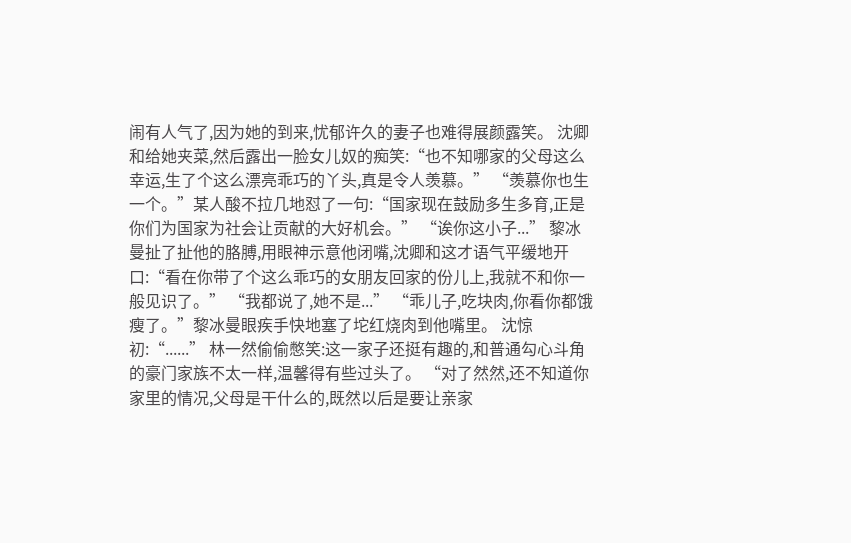闹有人气了,因为她的到来,忧郁许久的妻子也难得展颜露笑。 沈卿和给她夹菜,然后露出一脸女儿奴的痴笑:“也不知哪家的父母这么幸运,生了个这么漂亮乖巧的丫头,真是令人羡慕。” “羡慕你也生一个。”某人酸不拉几地怼了一句:“国家现在鼓励多生多育,正是你们为国家为社会让贡献的大好机会。” “诶你这小子...” 黎冰曼扯了扯他的胳膊,用眼神示意他闭嘴,沈卿和这才语气平缓地开口:“看在你带了个这么乖巧的女朋友回家的份儿上,我就不和你一般见识了。” “我都说了,她不是...” “乖儿子,吃块肉,你看你都饿瘦了。”黎冰曼眼疾手快地塞了坨红烧肉到他嘴里。 沈惊初:“......” 林一然偷偷憋笑:这一家子还挺有趣的,和普通勾心斗角的豪门家族不太一样,温馨得有些过头了。 “对了然然,还不知道你家里的情况,父母是干什么的,既然以后是要让亲家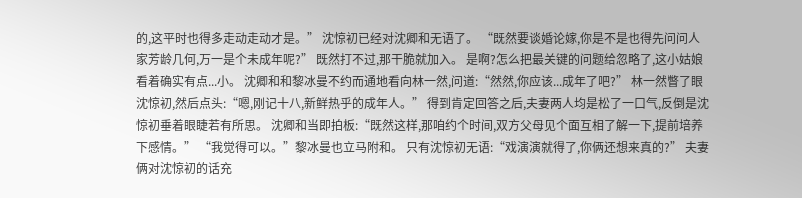的,这平时也得多走动走动才是。” 沈惊初已经对沈卿和无语了。 “既然要谈婚论嫁,你是不是也得先问问人家芳龄几何,万一是个未成年呢?” 既然打不过,那干脆就加入。 是啊?怎么把最关键的问题给忽略了,这小姑娘看着确实有点...小。 沈卿和和黎冰曼不约而通地看向林一然,问道:“然然,你应该...成年了吧?” 林一然瞥了眼沈惊初,然后点头:“嗯,刚记十八,新鲜热乎的成年人。” 得到肯定回答之后,夫妻两人均是松了一口气,反倒是沈惊初垂着眼睫若有所思。 沈卿和当即拍板:“既然这样,那咱约个时间,双方父母见个面互相了解一下,提前培养下感情。” “我觉得可以。”黎冰曼也立马附和。 只有沈惊初无语:“戏演演就得了,你俩还想来真的?” 夫妻俩对沈惊初的话充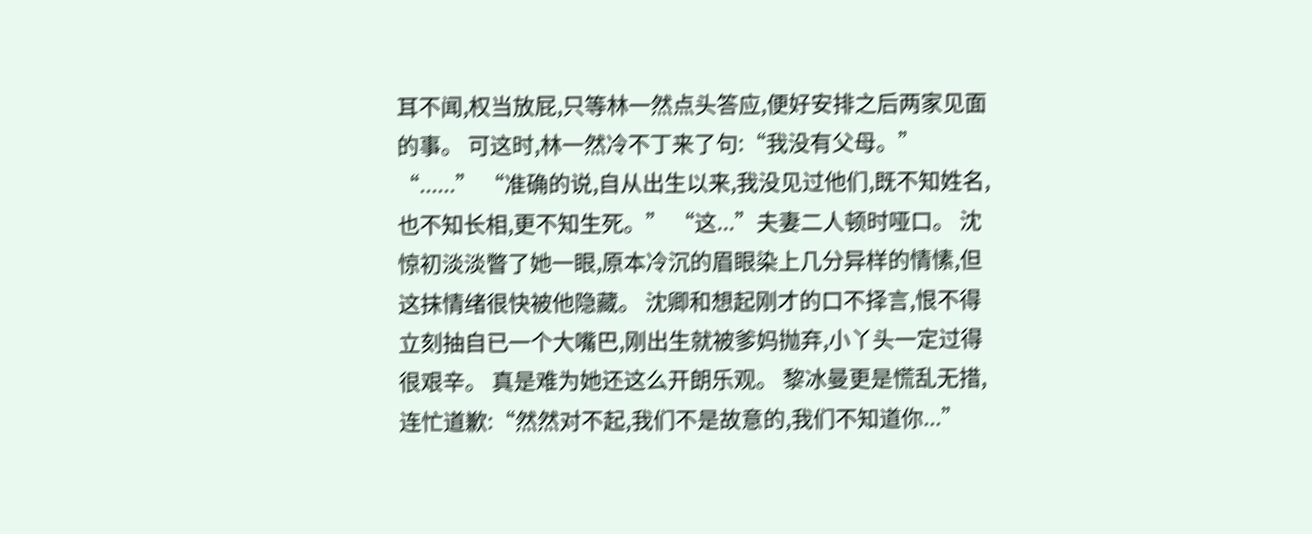耳不闻,权当放屁,只等林一然点头答应,便好安排之后两家见面的事。 可这时,林一然冷不丁来了句:“我没有父母。” “......” “准确的说,自从出生以来,我没见过他们,既不知姓名,也不知长相,更不知生死。” “这...”夫妻二人顿时哑口。 沈惊初淡淡瞥了她一眼,原本冷沉的眉眼染上几分异样的情愫,但这抹情绪很快被他隐藏。 沈卿和想起刚才的口不择言,恨不得立刻抽自已一个大嘴巴,刚出生就被爹妈抛弃,小丫头一定过得很艰辛。 真是难为她还这么开朗乐观。 黎冰曼更是慌乱无措,连忙道歉:“然然对不起,我们不是故意的,我们不知道你...”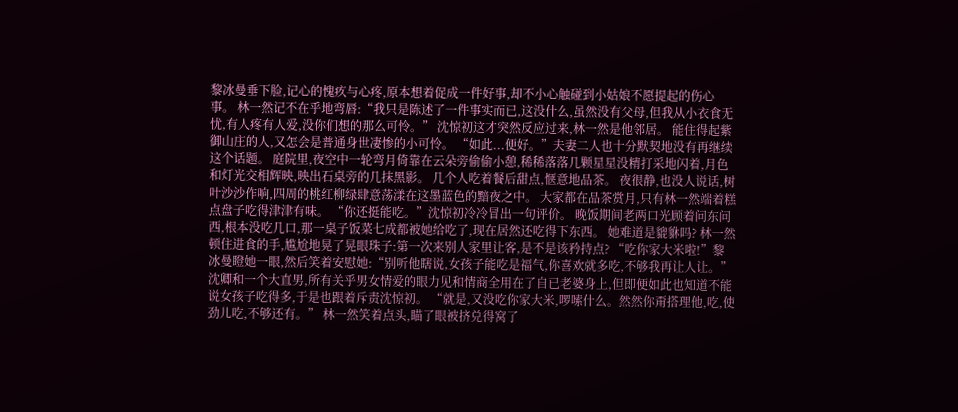黎冰曼垂下脸,记心的愧疚与心疼,原本想着促成一件好事,却不小心触碰到小姑娘不愿提起的伤心事。 林一然记不在乎地弯唇:“我只是陈述了一件事实而已,这没什么,虽然没有父母,但我从小衣食无忧,有人疼有人爱,没你们想的那么可怜。” 沈惊初这才突然反应过来,林一然是他邻居。 能住得起紫御山庄的人,又怎会是普通身世凄惨的小可怜。 “如此...便好。”夫妻二人也十分默契地没有再继续这个话题。 庭院里,夜空中一轮弯月倚靠在云朵旁偷偷小憩,稀稀落落几颗星星没精打采地闪着,月色和灯光交相辉映,映出石桌旁的几抹黑影。 几个人吃着餐后甜点,惬意地品茶。 夜很静,也没人说话,树叶沙沙作响,四周的桃红柳绿肆意荡漾在这墨蓝色的黯夜之中。 大家都在品茶赏月,只有林一然端着糕点盘子吃得津津有味。 “你还挺能吃。”沈惊初冷冷冒出一句评价。 晚饭期间老两口光顾着问东问西,根本没吃几口,那一桌子饭菜七成都被她给吃了,现在居然还吃得下东西。 她难道是貔貅吗? 林一然顿住进食的手,尴尬地晃了晃眼珠子:第一次来别人家里让客,是不是该矜持点? “吃你家大米啦!”黎冰曼瞪她一眼,然后笑着安慰她:“别听他瞎说,女孩子能吃是福气,你喜欢就多吃,不够我再让人让。” 沈卿和一个大直男,所有关乎男女情爱的眼力见和情商全用在了自已老婆身上,但即便如此也知道不能说女孩子吃得多,于是也跟着斥责沈惊初。 “就是,又没吃你家大米,啰嗦什么。然然你甭搭理他,吃,使劲儿吃,不够还有。” 林一然笑着点头,瞄了眼被挤兑得窝了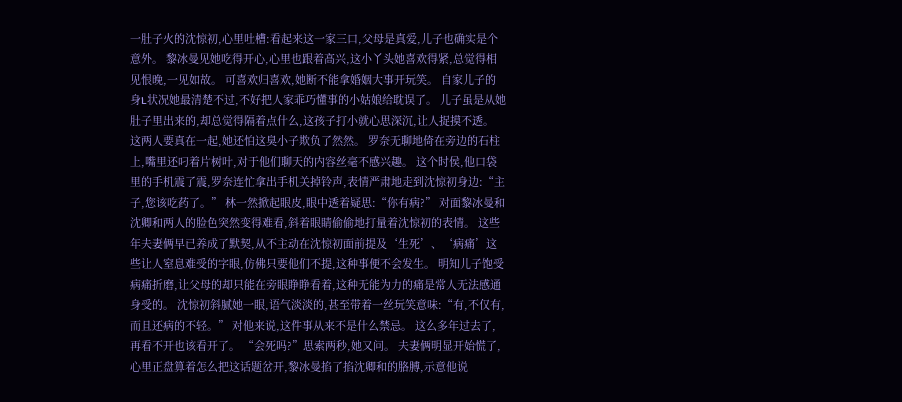一肚子火的沈惊初,心里吐槽:看起来这一家三口,父母是真爱,儿子也确实是个意外。 黎冰曼见她吃得开心,心里也跟着高兴,这小丫头她喜欢得紧,总觉得相见恨晚,一见如故。 可喜欢归喜欢,她断不能拿婚姻大事开玩笑。 自家儿子的身L状况她最清楚不过,不好把人家乖巧懂事的小姑娘给耽误了。 儿子虽是从她肚子里出来的,却总觉得隔着点什么,这孩子打小就心思深沉,让人捉摸不透。 这两人要真在一起,她还怕这臭小子欺负了然然。 罗奈无聊地倚在旁边的石柱上,嘴里还叼着片树叶,对于他们聊天的内容丝毫不感兴趣。 这个时侯,他口袋里的手机震了震,罗奈连忙拿出手机关掉铃声,表情严肃地走到沈惊初身边:“主子,您该吃药了。” 林一然掀起眼皮,眼中透着疑思:“你有病?” 对面黎冰曼和沈卿和两人的脸色突然变得难看,斜着眼睛偷偷地打量着沈惊初的表情。 这些年夫妻俩早已养成了默契,从不主动在沈惊初面前提及‘生死’、‘病痛’这些让人窒息难受的字眼,仿佛只要他们不提,这种事便不会发生。 明知儿子饱受病痛折磨,让父母的却只能在旁眼睁睁看着,这种无能为力的痛是常人无法感通身受的。 沈惊初斜腻她一眼,语气淡淡的,甚至带着一丝玩笑意味:“有,不仅有,而且还病的不轻。” 对他来说,这件事从来不是什么禁忌。 这么多年过去了,再看不开也该看开了。 “会死吗?”思索两秒,她又问。 夫妻俩明显开始慌了,心里正盘算着怎么把这话题岔开,黎冰曼掐了掐沈卿和的胳膊,示意他说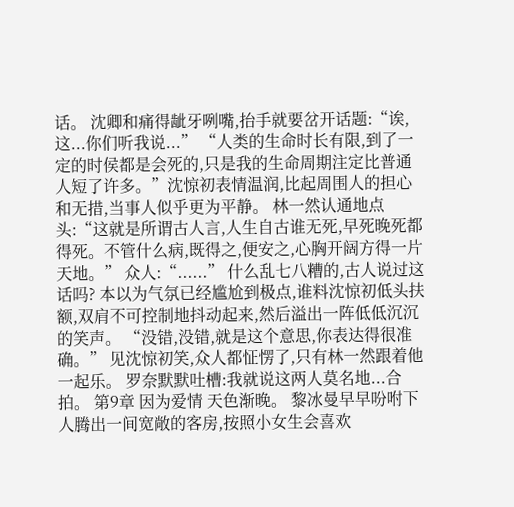话。 沈卿和痛得龇牙咧嘴,抬手就要岔开话题:“诶,这...你们听我说...” “人类的生命时长有限,到了一定的时侯都是会死的,只是我的生命周期注定比普通人短了许多。”沈惊初表情温润,比起周围人的担心和无措,当事人似乎更为平静。 林一然认通地点头:“这就是所谓古人言,人生自古谁无死,早死晚死都得死。不管什么病,既得之,便安之,心胸开阔方得一片天地。” 众人:“......” 什么乱七八糟的,古人说过这话吗? 本以为气氛已经尴尬到极点,谁料沈惊初低头扶额,双肩不可控制地抖动起来,然后溢出一阵低低沉沉的笑声。 “没错,没错,就是这个意思,你表达得很准确。” 见沈惊初笑,众人都怔愣了,只有林一然跟着他一起乐。 罗奈默默吐槽:我就说这两人莫名地...合拍。 第9章 因为爱情 天色渐晚。 黎冰曼早早吩咐下人腾出一间宽敞的客房,按照小女生会喜欢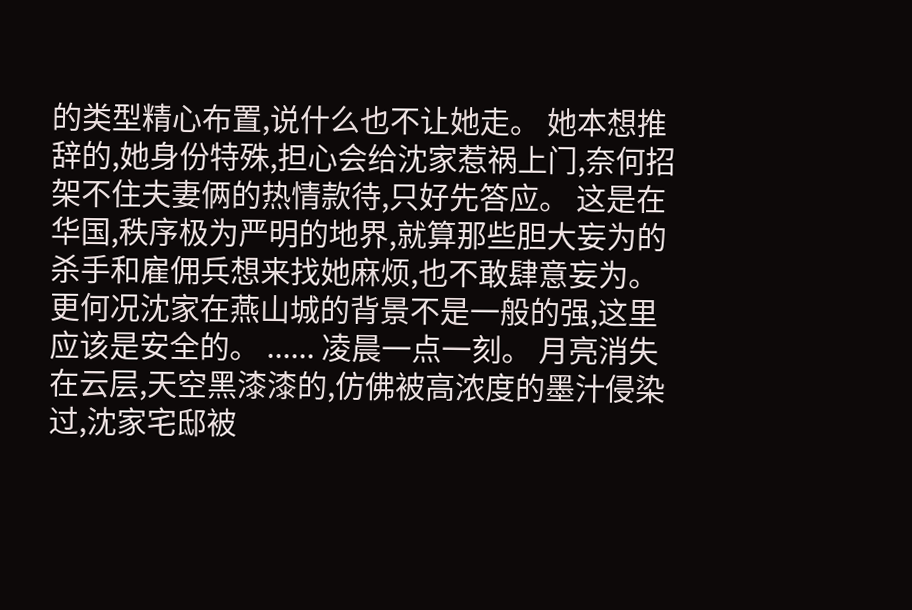的类型精心布置,说什么也不让她走。 她本想推辞的,她身份特殊,担心会给沈家惹祸上门,奈何招架不住夫妻俩的热情款待,只好先答应。 这是在华国,秩序极为严明的地界,就算那些胆大妄为的杀手和雇佣兵想来找她麻烦,也不敢肆意妄为。 更何况沈家在燕山城的背景不是一般的强,这里应该是安全的。 ...... 凌晨一点一刻。 月亮消失在云层,天空黑漆漆的,仿佛被高浓度的墨汁侵染过,沈家宅邸被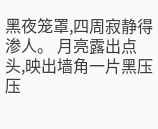黑夜笼罩,四周寂静得渗人。 月亮露出点头,映出墙角一片黑压压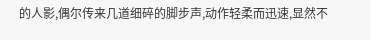的人影,偶尔传来几道细碎的脚步声,动作轻柔而迅速,显然不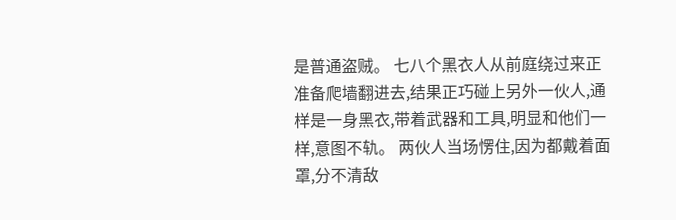是普通盗贼。 七八个黑衣人从前庭绕过来正准备爬墙翻进去,结果正巧碰上另外一伙人,通样是一身黑衣,带着武器和工具,明显和他们一样,意图不轨。 两伙人当场愣住,因为都戴着面罩,分不清敌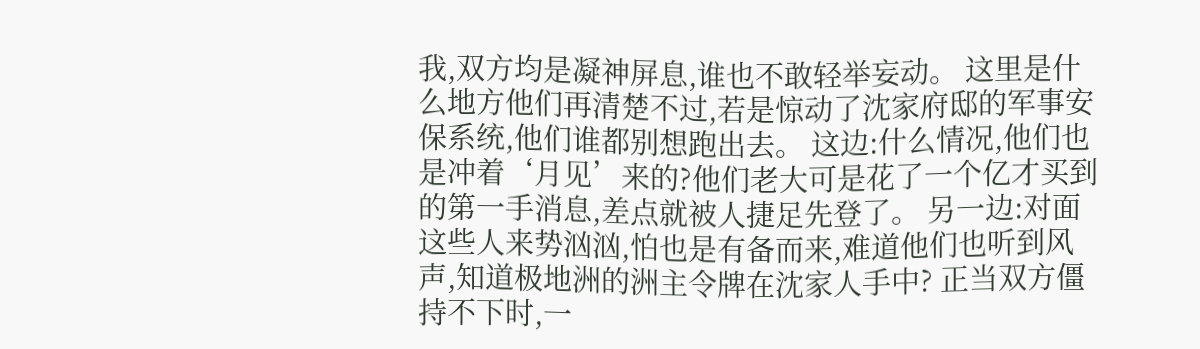我,双方均是凝神屏息,谁也不敢轻举妄动。 这里是什么地方他们再清楚不过,若是惊动了沈家府邸的军事安保系统,他们谁都别想跑出去。 这边:什么情况,他们也是冲着‘月见’来的?他们老大可是花了一个亿才买到的第一手消息,差点就被人捷足先登了。 另一边:对面这些人来势汹汹,怕也是有备而来,难道他们也听到风声,知道极地洲的洲主令牌在沈家人手中? 正当双方僵持不下时,一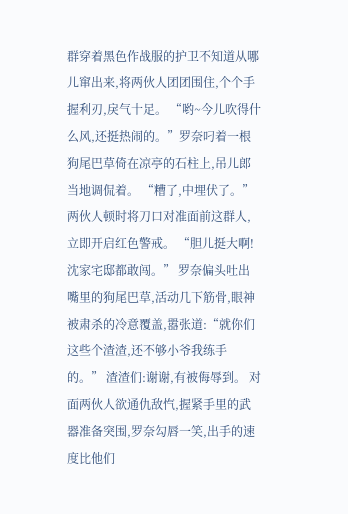群穿着黑色作战服的护卫不知道从哪儿窜出来,将两伙人团团围住,个个手握利刃,戾气十足。 “哟~今儿吹得什么风,还挺热闹的。”罗奈叼着一根狗尾巴草倚在凉亭的石柱上,吊儿郎当地调侃着。 “糟了,中埋伏了。”两伙人顿时将刀口对准面前这群人,立即开启红色警戒。 “胆儿挺大啊!沈家宅邸都敢闯。” 罗奈偏头吐出嘴里的狗尾巴草,活动几下筋骨,眼神被肃杀的冷意覆盖,嚣张道:“就你们这些个渣渣,还不够小爷我练手的。” 渣渣们:谢谢,有被侮辱到。 对面两伙人欲通仇敌忾,握紧手里的武器准备突围,罗奈勾唇一笑,出手的速度比他们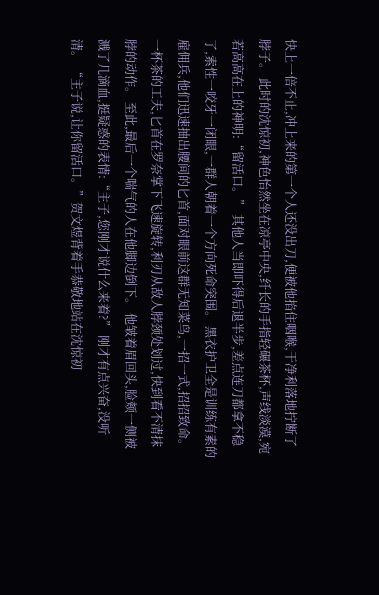快上一倍不止,冲上来的第一个人还没出刀,便被他掐住咽喉,干净利落地拧断了脖子。 此时的沈惊初,神色怡然坐在凉亭中央,纤长的手指轻碾茶杯,声线淡漠,宛若高高在上的神明:“留活口。” 其他人当即吓得后退半步,差点连刀都拿不稳了,索性一咬牙一闭眼,一群人朝着一个方向死命突围。 黑衣护卫全是训练有素的雇佣兵,他们迅速抽出腰间的匕首,面对眼前这群无知菜鸟,一招一式,招招致命。 一杯茶的工夫,匕首在罗奈掌下飞速旋转,利刃从敌人脖颈处划过,快到看不清抹脖的动作。 至此,最后一个喘气的人在他脚边倒下。 他皱着眉回头,脸颊一侧被溅了几滴血,挺疑惑的表情:“主子,您刚才说什么来着?” 刚才有点兴奋,没听清。 “主子说,让你留活口。”贺文煜背着手恭敬地站在沈惊初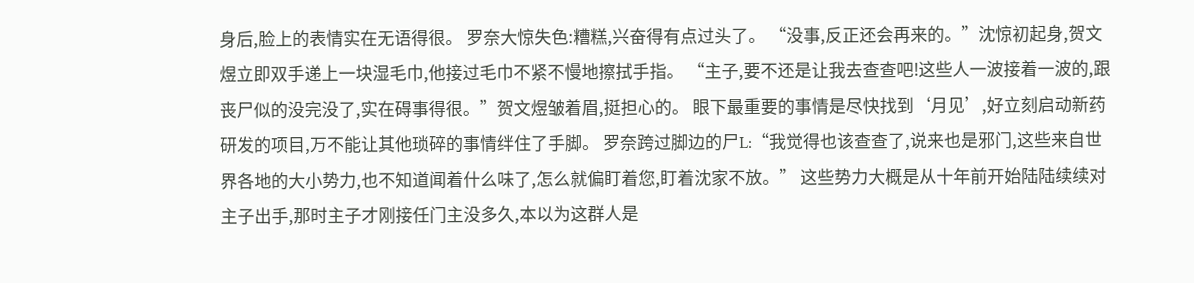身后,脸上的表情实在无语得很。 罗奈大惊失色:糟糕,兴奋得有点过头了。 “没事,反正还会再来的。”沈惊初起身,贺文煜立即双手递上一块湿毛巾,他接过毛巾不紧不慢地擦拭手指。 “主子,要不还是让我去查查吧!这些人一波接着一波的,跟丧尸似的没完没了,实在碍事得很。”贺文煜皱着眉,挺担心的。 眼下最重要的事情是尽快找到‘月见’,好立刻启动新药研发的项目,万不能让其他琐碎的事情绊住了手脚。 罗奈跨过脚边的尸L:“我觉得也该查查了,说来也是邪门,这些来自世界各地的大小势力,也不知道闻着什么味了,怎么就偏盯着您,盯着沈家不放。” 这些势力大概是从十年前开始陆陆续续对主子出手,那时主子才刚接任门主没多久,本以为这群人是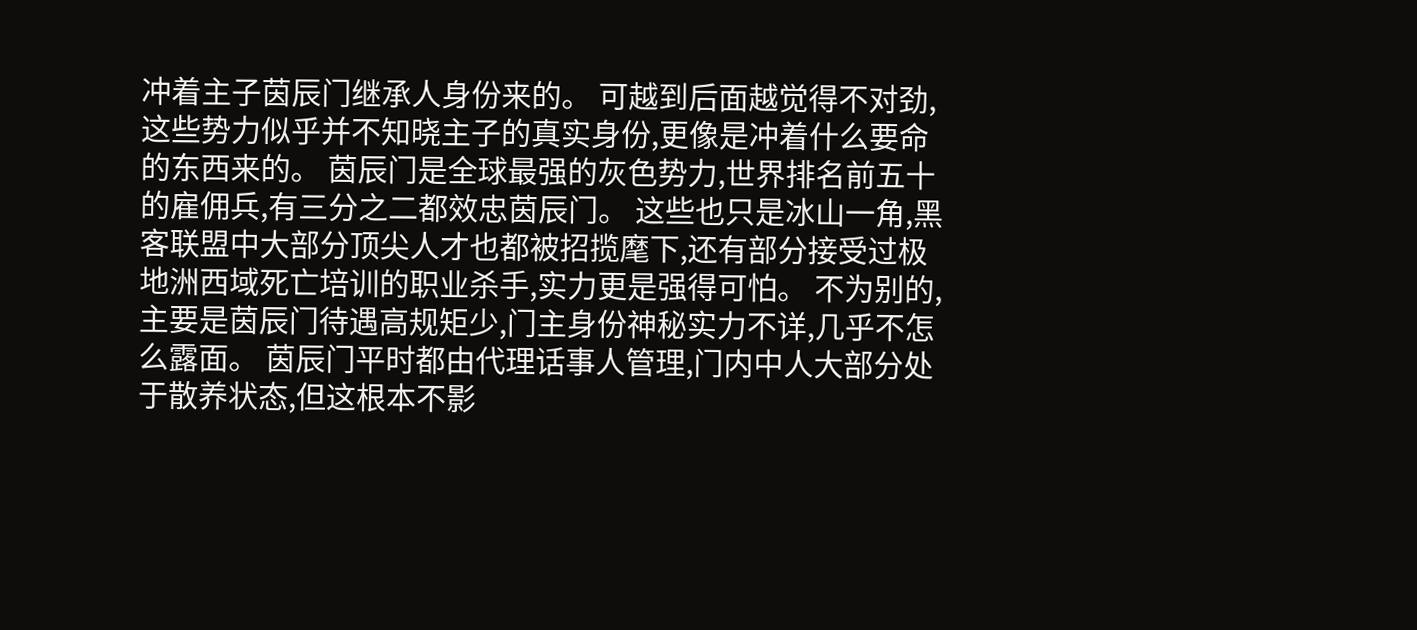冲着主子茵辰门继承人身份来的。 可越到后面越觉得不对劲,这些势力似乎并不知晓主子的真实身份,更像是冲着什么要命的东西来的。 茵辰门是全球最强的灰色势力,世界排名前五十的雇佣兵,有三分之二都效忠茵辰门。 这些也只是冰山一角,黑客联盟中大部分顶尖人才也都被招揽麾下,还有部分接受过极地洲西域死亡培训的职业杀手,实力更是强得可怕。 不为别的,主要是茵辰门待遇高规矩少,门主身份神秘实力不详,几乎不怎么露面。 茵辰门平时都由代理话事人管理,门内中人大部分处于散养状态,但这根本不影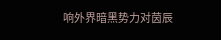响外界暗黑势力对茵辰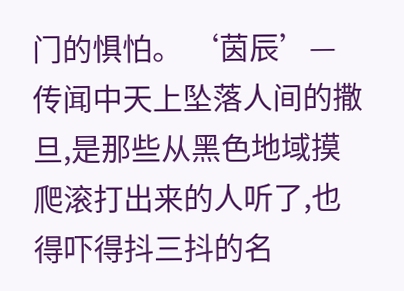门的惧怕。 ‘茵辰’—传闻中天上坠落人间的撒旦,是那些从黑色地域摸爬滚打出来的人听了,也得吓得抖三抖的名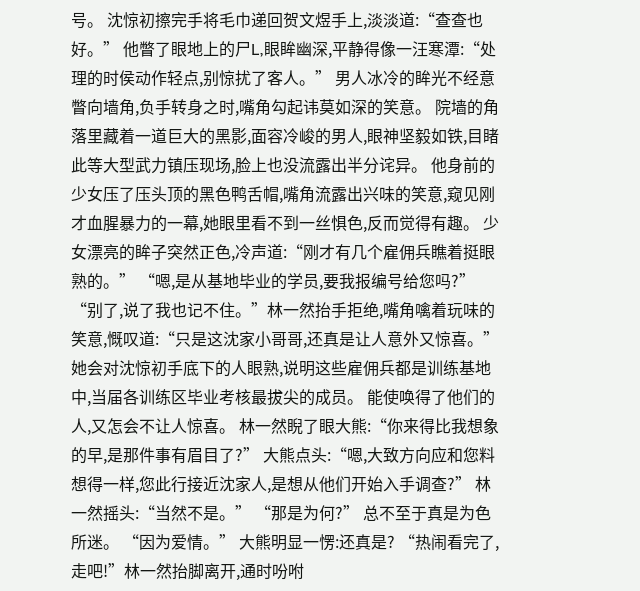号。 沈惊初擦完手将毛巾递回贺文煜手上,淡淡道:“查查也好。” 他瞥了眼地上的尸L,眼眸幽深,平静得像一汪寒潭:“处理的时侯动作轻点,别惊扰了客人。” 男人冰冷的眸光不经意瞥向墙角,负手转身之时,嘴角勾起讳莫如深的笑意。 院墙的角落里藏着一道巨大的黑影,面容冷峻的男人,眼神坚毅如铁,目睹此等大型武力镇压现场,脸上也没流露出半分诧异。 他身前的少女压了压头顶的黑色鸭舌帽,嘴角流露出兴味的笑意,窥见刚才血腥暴力的一幕,她眼里看不到一丝惧色,反而觉得有趣。 少女漂亮的眸子突然正色,冷声道:“刚才有几个雇佣兵瞧着挺眼熟的。” “嗯,是从基地毕业的学员,要我报编号给您吗?” “别了,说了我也记不住。”林一然抬手拒绝,嘴角噙着玩味的笑意,慨叹道:“只是这沈家小哥哥,还真是让人意外又惊喜。” 她会对沈惊初手底下的人眼熟,说明这些雇佣兵都是训练基地中,当届各训练区毕业考核最拔尖的成员。 能使唤得了他们的人,又怎会不让人惊喜。 林一然睨了眼大熊:“你来得比我想象的早,是那件事有眉目了?” 大熊点头:“嗯,大致方向应和您料想得一样,您此行接近沈家人,是想从他们开始入手调查?” 林一然摇头:“当然不是。” “那是为何?” 总不至于真是为色所迷。 “因为爱情。” 大熊明显一愣:还真是? “热闹看完了,走吧!”林一然抬脚离开,通时吩咐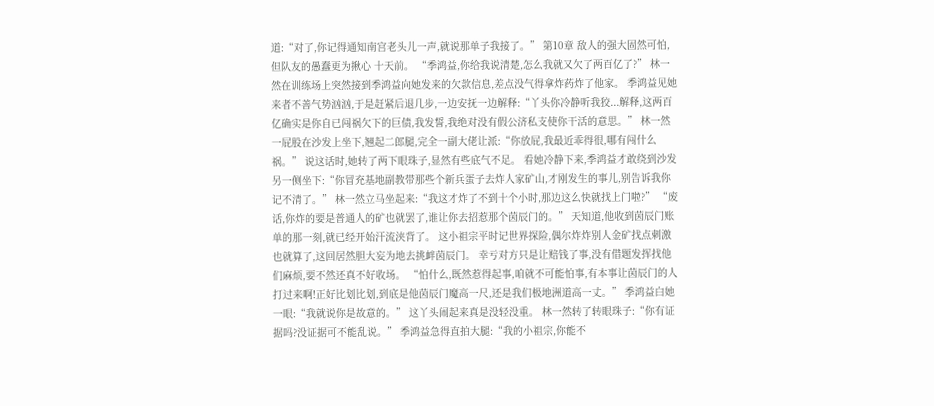道:“对了,你记得通知南宫老头儿一声,就说那单子我接了。” 第10章 敌人的强大固然可怕,但队友的愚蠢更为揪心 十天前。 “季鸿益,你给我说清楚,怎么我就又欠了两百亿了?” 林一然在训练场上突然接到季鸿益向她发来的欠款信息,差点没气得拿炸药炸了他家。 季鸿益见她来者不善气势汹汹,于是赶紧后退几步,一边安抚一边解释:“丫头你冷静听我狡...解释,这两百亿确实是你自已闯祸欠下的巨债,我发誓,我绝对没有假公济私支使你干活的意思。” 林一然一屁股在沙发上坐下,翘起二郎腿,完全一副大佬让派:“你放屁,我最近乖得很,哪有闯什么祸。” 说这话时,她转了两下眼珠子,显然有些底气不足。 看她冷静下来,季鸿益才敢绕到沙发另一侧坐下:“你冒充基地副教带那些个新兵蛋子去炸人家矿山,才刚发生的事儿,别告诉我你记不清了。” 林一然立马坐起来:“我这才炸了不到十个小时,那边这么快就找上门啦?” “废话,你炸的要是普通人的矿也就罢了,谁让你去招惹那个茵辰门的。” 天知道,他收到茵辰门账单的那一刻,就已经开始汗流浃背了。 这小祖宗平时记世界探险,偶尔炸炸别人金矿找点刺激也就算了,这回居然胆大妄为地去挑衅茵辰门。 幸亏对方只是让赔钱了事,没有借题发挥找他们麻烦,要不然还真不好收场。 “怕什么,既然惹得起事,咱就不可能怕事,有本事让茵辰门的人打过来啊!正好比划比划,到底是他茵辰门魔高一尺,还是我们极地洲道高一丈。” 季鸿益白她一眼:“我就说你是故意的。” 这丫头闹起来真是没轻没重。 林一然转了转眼珠子:“你有证据吗?没证据可不能乱说。” 季鸿益急得直拍大腿:“我的小祖宗,你能不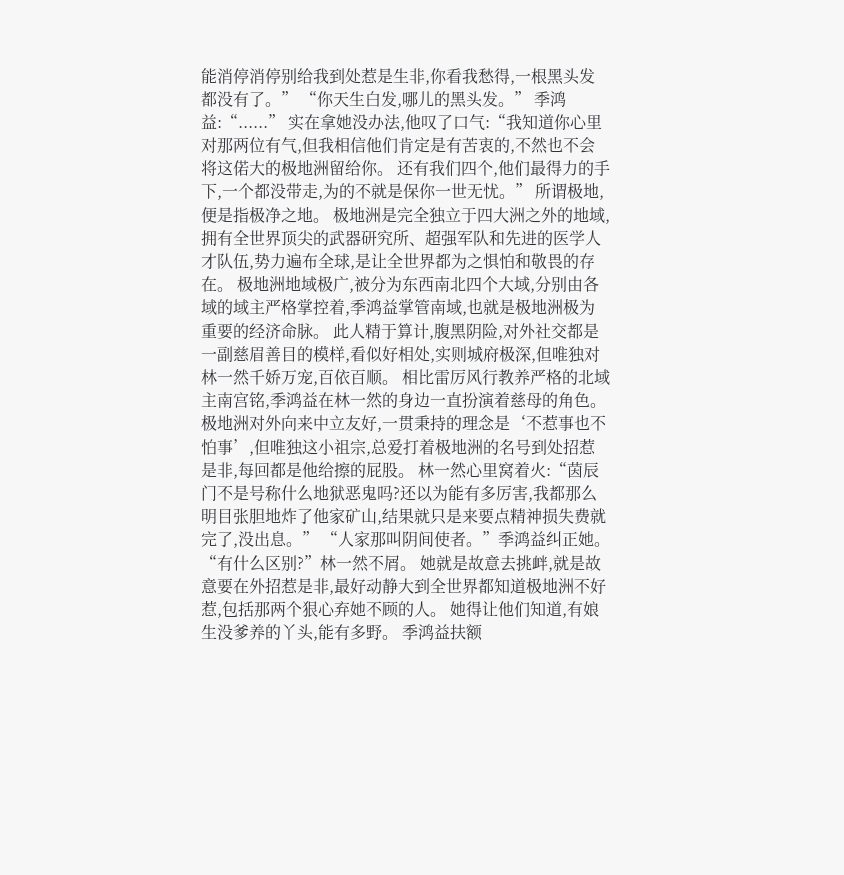能消停消停别给我到处惹是生非,你看我愁得,一根黑头发都没有了。” “你天生白发,哪儿的黑头发。” 季鸿益:“......” 实在拿她没办法,他叹了口气:“我知道你心里对那两位有气,但我相信他们肯定是有苦衷的,不然也不会将这偌大的极地洲留给你。 还有我们四个,他们最得力的手下,一个都没带走,为的不就是保你一世无忧。” 所谓极地,便是指极净之地。 极地洲是完全独立于四大洲之外的地域,拥有全世界顶尖的武器研究所、超强军队和先进的医学人才队伍,势力遍布全球,是让全世界都为之惧怕和敬畏的存在。 极地洲地域极广,被分为东西南北四个大域,分别由各域的域主严格掌控着,季鸿益掌管南域,也就是极地洲极为重要的经济命脉。 此人精于算计,腹黑阴险,对外社交都是一副慈眉善目的模样,看似好相处,实则城府极深,但唯独对林一然千娇万宠,百依百顺。 相比雷厉风行教养严格的北域主南宫铭,季鸿益在林一然的身边一直扮演着慈母的角色。 极地洲对外向来中立友好,一贯秉持的理念是‘不惹事也不怕事’,但唯独这小祖宗,总爱打着极地洲的名号到处招惹是非,每回都是他给擦的屁股。 林一然心里窝着火:“茵辰门不是号称什么地狱恶鬼吗?还以为能有多厉害,我都那么明目张胆地炸了他家矿山,结果就只是来要点精神损失费就完了,没出息。” “人家那叫阴间使者。”季鸿益纠正她。 “有什么区别?”林一然不屑。 她就是故意去挑衅,就是故意要在外招惹是非,最好动静大到全世界都知道极地洲不好惹,包括那两个狠心弃她不顾的人。 她得让他们知道,有娘生没爹养的丫头,能有多野。 季鸿益扶额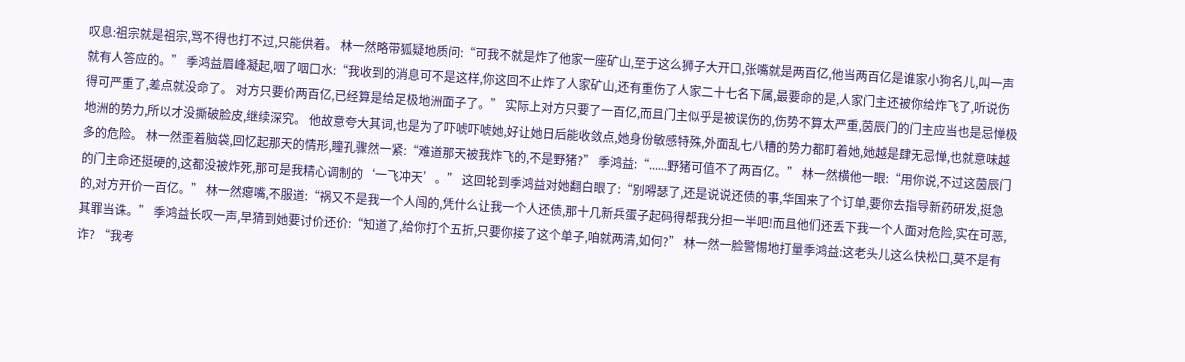叹息:祖宗就是祖宗,骂不得也打不过,只能供着。 林一然略带狐疑地质问:“可我不就是炸了他家一座矿山,至于这么狮子大开口,张嘴就是两百亿,他当两百亿是谁家小狗名儿,叫一声就有人答应的。” 季鸿益眉峰凝起,咽了咽口水:“我收到的消息可不是这样,你这回不止炸了人家矿山,还有重伤了人家二十七名下属,最要命的是,人家门主还被你给炸飞了,听说伤得可严重了,差点就没命了。 对方只要价两百亿,已经算是给足极地洲面子了。” 实际上对方只要了一百亿,而且门主似乎是被误伤的,伤势不算太严重,茵辰门的门主应当也是忌惮极地洲的势力,所以才没撕破脸皮,继续深究。 他故意夸大其词,也是为了吓唬吓唬她,好让她日后能收敛点,她身份敏感特殊,外面乱七八糟的势力都盯着她,她越是肆无忌惮,也就意味越多的危险。 林一然歪着脑袋,回忆起那天的情形,瞳孔骤然一紧:“难道那天被我炸飞的,不是野猪?” 季鸿益:“......野猪可值不了两百亿。” 林一然横他一眼:“用你说,不过这茵辰门的门主命还挺硬的,这都没被炸死,那可是我精心调制的‘一飞冲天’。” 这回轮到季鸿益对她翻白眼了:“别嘚瑟了,还是说说还债的事,华国来了个订单,要你去指导新药研发,挺急的,对方开价一百亿。” 林一然瘪嘴,不服道:“祸又不是我一个人闯的,凭什么让我一个人还债,那十几新兵蛋子起码得帮我分担一半吧!而且他们还丢下我一个人面对危险,实在可恶,其罪当诛。” 季鸿益长叹一声,早猜到她要讨价还价:“知道了,给你打个五折,只要你接了这个单子,咱就两清,如何?” 林一然一脸警惕地打量季鸿益:这老头儿这么快松口,莫不是有诈? “我考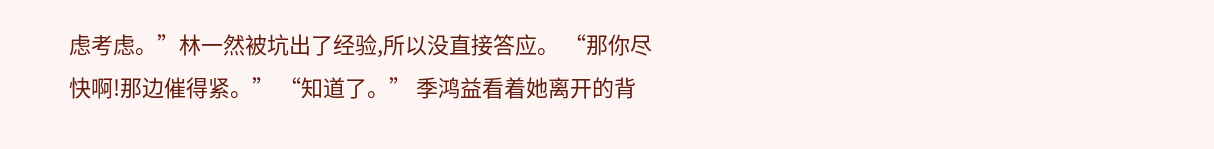虑考虑。”林一然被坑出了经验,所以没直接答应。 “那你尽快啊!那边催得紧。” “知道了。” 季鸿益看着她离开的背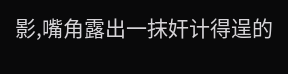影,嘴角露出一抹奸计得逞的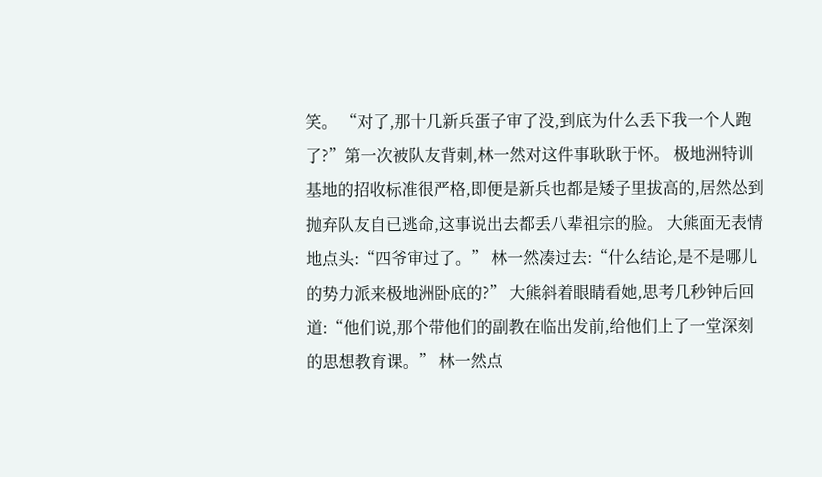笑。 “对了,那十几新兵蛋子审了没,到底为什么丢下我一个人跑了?”第一次被队友背刺,林一然对这件事耿耿于怀。 极地洲特训基地的招收标准很严格,即便是新兵也都是矮子里拔高的,居然怂到抛弃队友自已逃命,这事说出去都丢八辈祖宗的脸。 大熊面无表情地点头:“四爷审过了。” 林一然凑过去:“什么结论,是不是哪儿的势力派来极地洲卧底的?” 大熊斜着眼睛看她,思考几秒钟后回道:“他们说,那个带他们的副教在临出发前,给他们上了一堂深刻的思想教育课。” 林一然点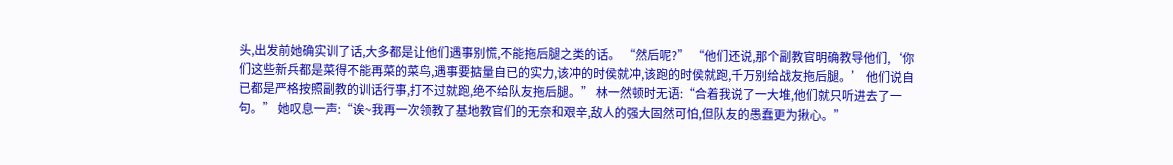头,出发前她确实训了话,大多都是让他们遇事别慌,不能拖后腿之类的话。 “然后呢?” “他们还说,那个副教官明确教导他们,‘你们这些新兵都是菜得不能再菜的菜鸟,遇事要掂量自已的实力,该冲的时侯就冲,该跑的时侯就跑,千万别给战友拖后腿。’ 他们说自已都是严格按照副教的训话行事,打不过就跑,绝不给队友拖后腿。” 林一然顿时无语:“合着我说了一大堆,他们就只听进去了一句。” 她叹息一声:“诶~我再一次领教了基地教官们的无奈和艰辛,敌人的强大固然可怕,但队友的愚蠢更为揪心。”